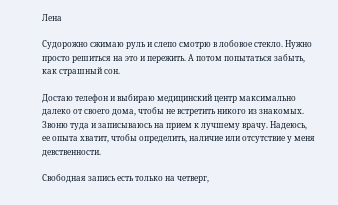Лена

Судорожно сжимаю руль и слепо смотрю в лобовое стекло. Нужно просто решиться на это и пережить. А потом попытаться забыть, как страшный сон.

Достаю телефон и выбираю медицинский центр максимально далеко от своего дома, чтобы не встретить никого из знакомых. Звоню туда и записываюсь на прием к лучшему врачу. Надеюсь, ее опыта хватит, чтобы определить, наличие или отсутствие у меня девственности.

Свободная запись есть только на четверг,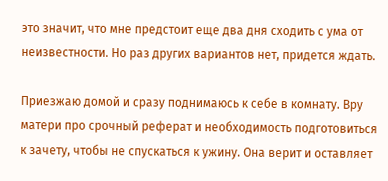это значит, что мне предстоит еще два дня сходить с ума от неизвестности. Но раз других вариантов нет, придется ждать.

Приезжаю домой и сразу поднимаюсь к себе в комнату. Вру матери про срочный реферат и необходимость подготовиться к зачету, чтобы не спускаться к ужину. Она верит и оставляет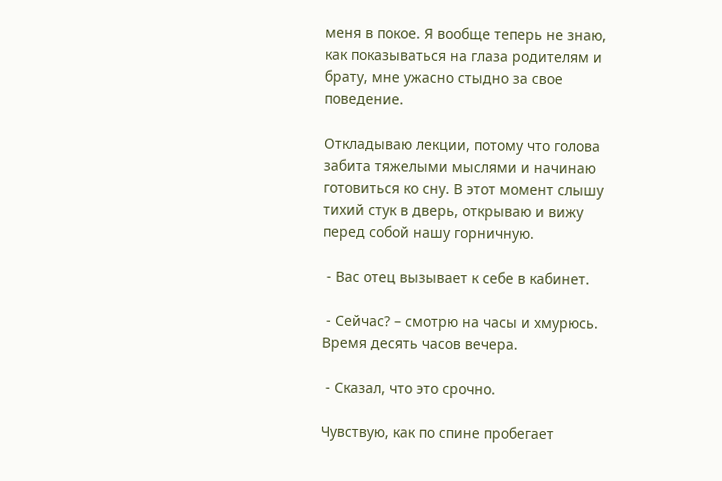меня в покое. Я вообще теперь не знаю, как показываться на глаза родителям и брату, мне ужасно стыдно за свое поведение.

Откладываю лекции, потому что голова забита тяжелыми мыслями и начинаю готовиться ко сну. В этот момент слышу тихий стук в дверь, открываю и вижу перед собой нашу горничную.

 - Вас отец вызывает к себе в кабинет.

 - Сейчас? – смотрю на часы и хмурюсь. Время десять часов вечера.

 - Сказал, что это срочно.

Чувствую, как по спине пробегает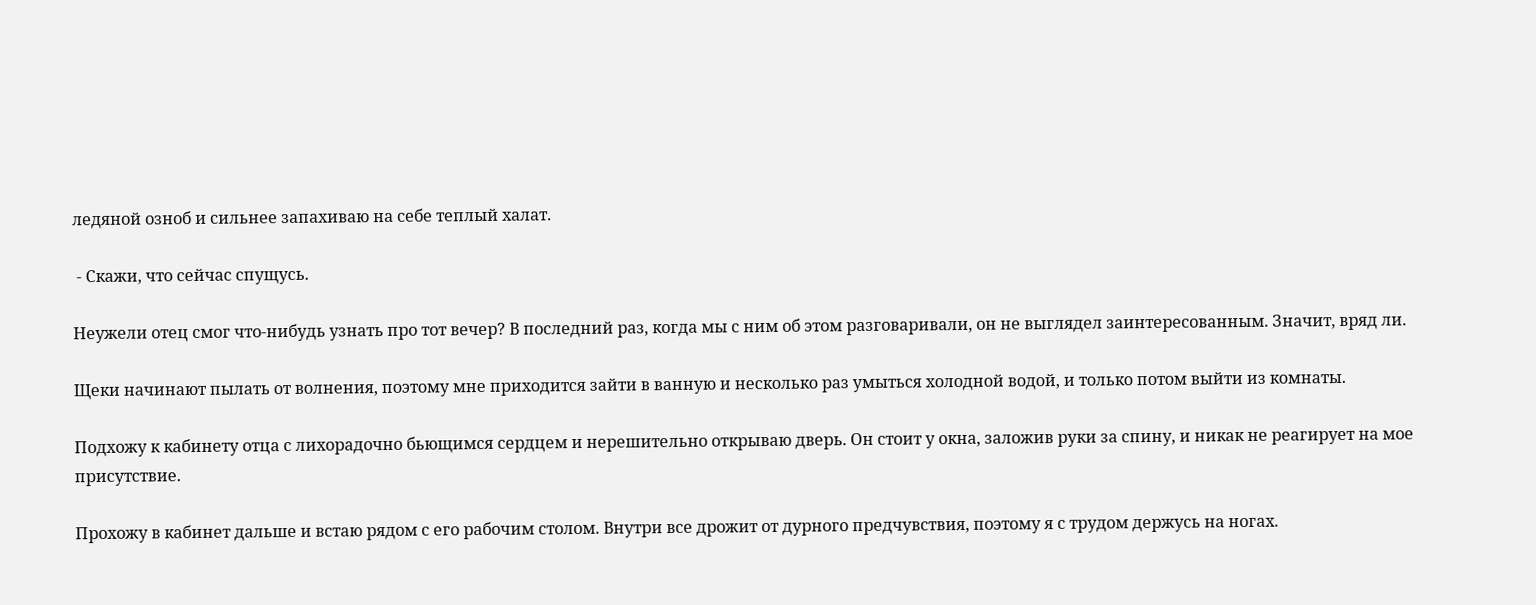ледяной озноб и сильнее запахиваю на себе теплый халат.

 - Скажи, что сейчас спущусь.

Неужели отец смог что-нибудь узнать про тот вечер? В последний раз, когда мы с ним об этом разговаривали, он не выглядел заинтересованным. Значит, вряд ли.

Щеки начинают пылать от волнения, поэтому мне приходится зайти в ванную и несколько раз умыться холодной водой, и только потом выйти из комнаты.

Подхожу к кабинету отца с лихорадочно бьющимся сердцем и нерешительно открываю дверь. Он стоит у окна, заложив руки за спину, и никак не реагирует на мое присутствие.

Прохожу в кабинет дальше и встаю рядом с его рабочим столом. Внутри все дрожит от дурного предчувствия, поэтому я с трудом держусь на ногах.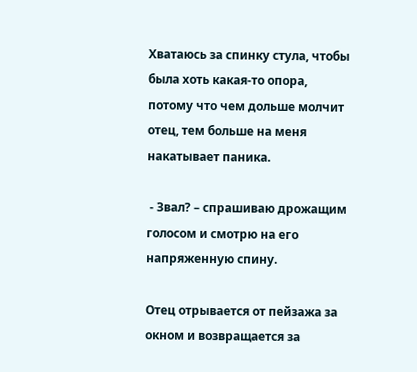Хватаюсь за спинку стула, чтобы была хоть какая-то опора, потому что чем дольше молчит отец, тем больше на меня накатывает паника.

 - Звал? – спрашиваю дрожащим голосом и смотрю на его напряженную спину.

Отец отрывается от пейзажа за окном и возвращается за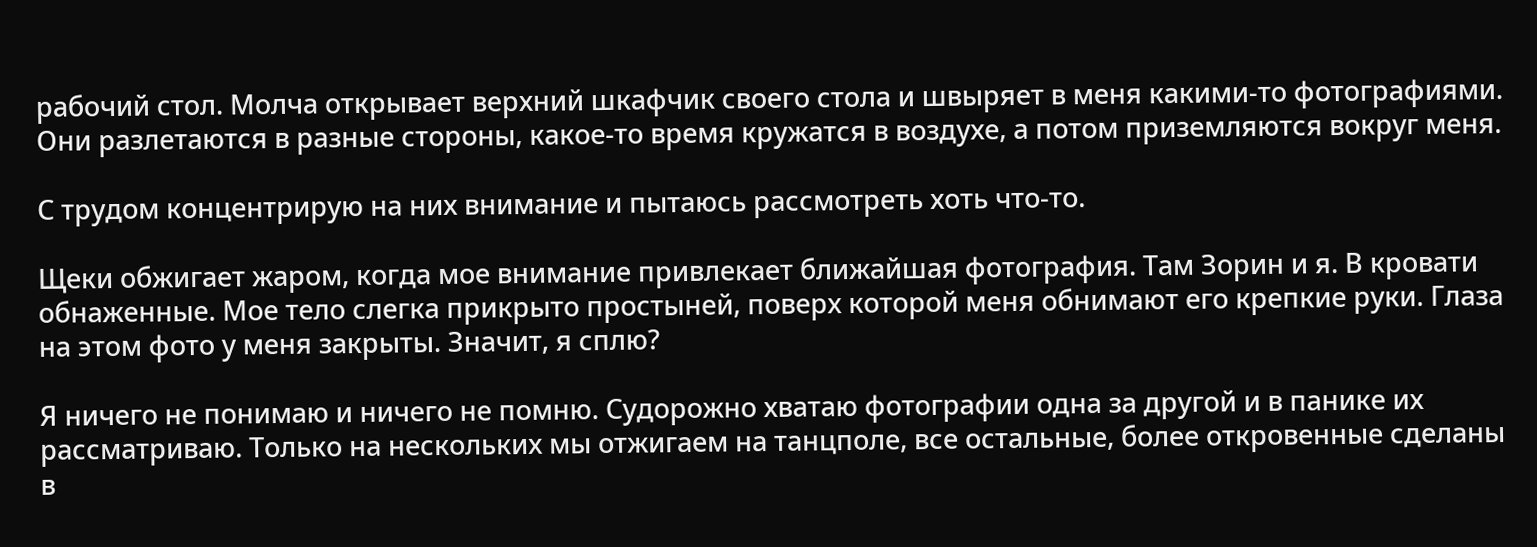рабочий стол. Молча открывает верхний шкафчик своего стола и швыряет в меня какими-то фотографиями. Они разлетаются в разные стороны, какое-то время кружатся в воздухе, а потом приземляются вокруг меня.

С трудом концентрирую на них внимание и пытаюсь рассмотреть хоть что-то.

Щеки обжигает жаром, когда мое внимание привлекает ближайшая фотография. Там Зорин и я. В кровати обнаженные. Мое тело слегка прикрыто простыней, поверх которой меня обнимают его крепкие руки. Глаза на этом фото у меня закрыты. Значит, я сплю?

Я ничего не понимаю и ничего не помню. Судорожно хватаю фотографии одна за другой и в панике их рассматриваю. Только на нескольких мы отжигаем на танцполе, все остальные, более откровенные сделаны в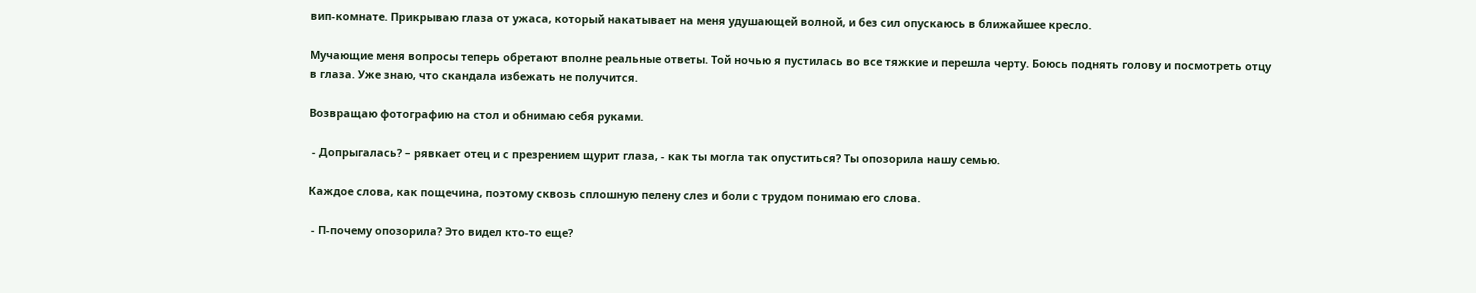вип-комнате. Прикрываю глаза от ужаса, который накатывает на меня удушающей волной, и без сил опускаюсь в ближайшее кресло.

Мучающие меня вопросы теперь обретают вполне реальные ответы. Той ночью я пустилась во все тяжкие и перешла черту. Боюсь поднять голову и посмотреть отцу в глаза. Уже знаю, что скандала избежать не получится.

Возвращаю фотографию на стол и обнимаю себя руками.

 - Допрыгалась? – рявкает отец и с презрением щурит глаза, - как ты могла так опуститься? Ты опозорила нашу семью.

Каждое слова, как пощечина, поэтому сквозь сплошную пелену слез и боли с трудом понимаю его слова.

 - П-почему опозорила? Это видел кто-то еще?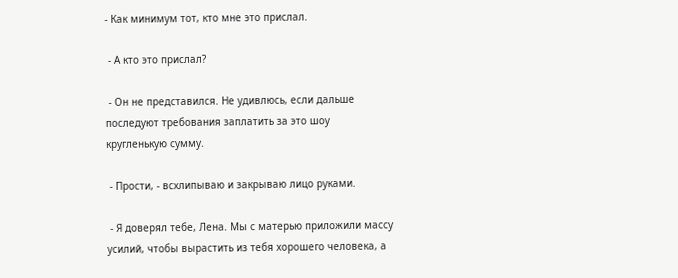- Как минимум тот, кто мне это прислал.

 - А кто это прислал?

 - Он не представился. Не удивлюсь, если дальше последуют требования заплатить за это шоу кругленькую сумму.

 - Прости, - всхлипываю и закрываю лицо руками.

 - Я доверял тебе, Лена. Мы с матерью приложили массу усилий, чтобы вырастить из тебя хорошего человека, а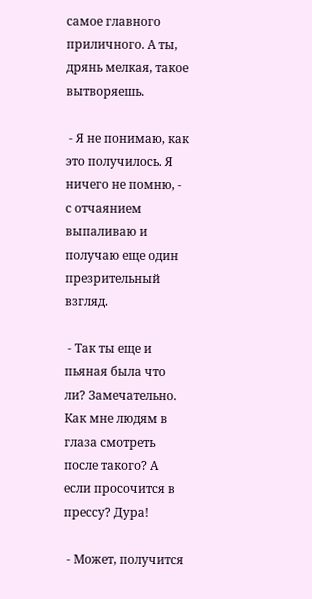самое главного приличного. А ты, дрянь мелкая, такое вытворяешь.

 - Я не понимаю, как это получилось. Я ничего не помню, - с отчаянием выпаливаю и получаю еще один презрительный взгляд.

 - Так ты еще и пьяная была что ли? Замечательно. Как мне людям в глаза смотреть после такого? А если просочится в прессу? Дура!

 - Может, получится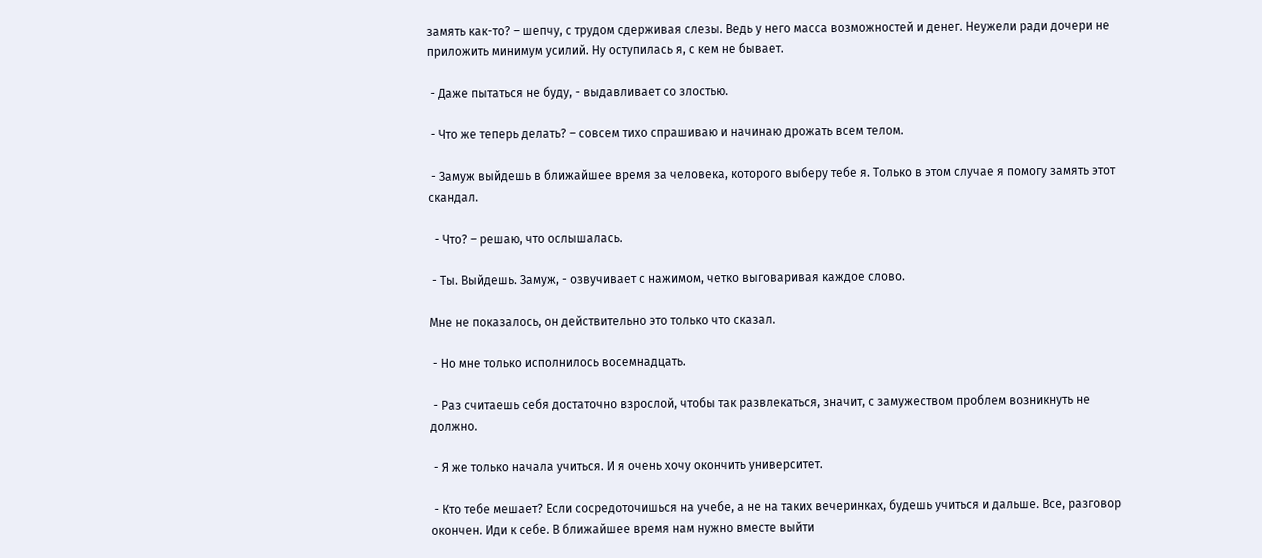замять как-то? – шепчу, с трудом сдерживая слезы. Ведь у него масса возможностей и денег. Неужели ради дочери не приложить минимум усилий. Ну оступилась я, с кем не бывает.

 - Даже пытаться не буду, - выдавливает со злостью.

 - Что же теперь делать? – совсем тихо спрашиваю и начинаю дрожать всем телом.

 - Замуж выйдешь в ближайшее время за человека, которого выберу тебе я. Только в этом случае я помогу замять этот скандал.

  - Что? – решаю, что ослышалась.

 - Ты. Выйдешь. Замуж, - озвучивает с нажимом, четко выговаривая каждое слово.

Мне не показалось, он действительно это только что сказал.

 - Но мне только исполнилось восемнадцать.

 - Раз считаешь себя достаточно взрослой, чтобы так развлекаться, значит, с замужеством проблем возникнуть не должно.

 - Я же только начала учиться. И я очень хочу окончить университет.

 - Кто тебе мешает? Если сосредоточишься на учебе, а не на таких вечеринках, будешь учиться и дальше. Все, разговор окончен. Иди к себе. В ближайшее время нам нужно вместе выйти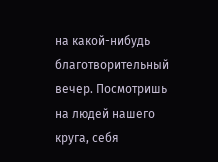на какой-нибудь благотворительный вечер. Посмотришь на людей нашего круга, себя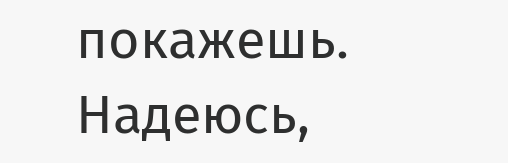покажешь. Надеюсь,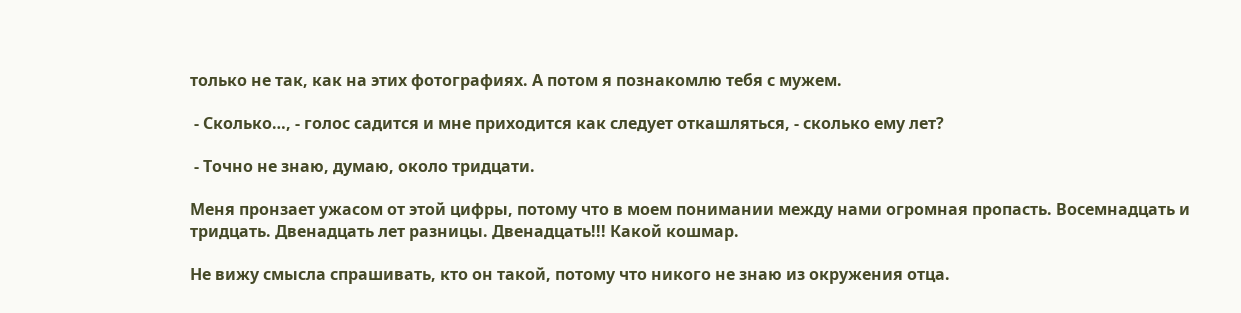только не так, как на этих фотографиях. А потом я познакомлю тебя с мужем.

 - Сколько…, - голос садится и мне приходится как следует откашляться, - сколько ему лет?

 - Точно не знаю, думаю, около тридцати.

Меня пронзает ужасом от этой цифры, потому что в моем понимании между нами огромная пропасть. Восемнадцать и тридцать. Двенадцать лет разницы. Двенадцать!!! Какой кошмар.

Не вижу смысла спрашивать, кто он такой, потому что никого не знаю из окружения отца.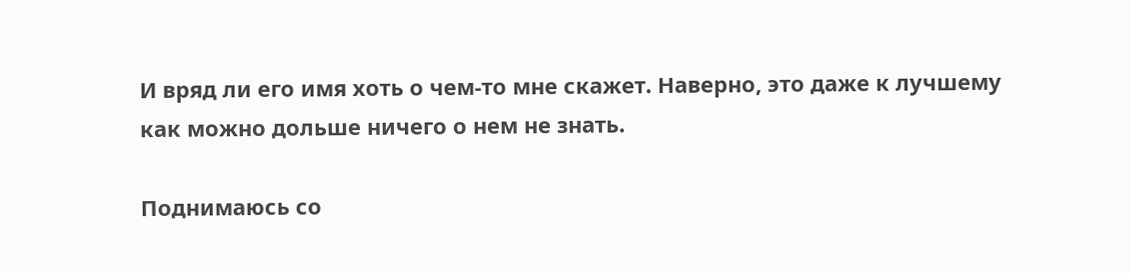И вряд ли его имя хоть о чем-то мне скажет. Наверно, это даже к лучшему как можно дольше ничего о нем не знать.

Поднимаюсь со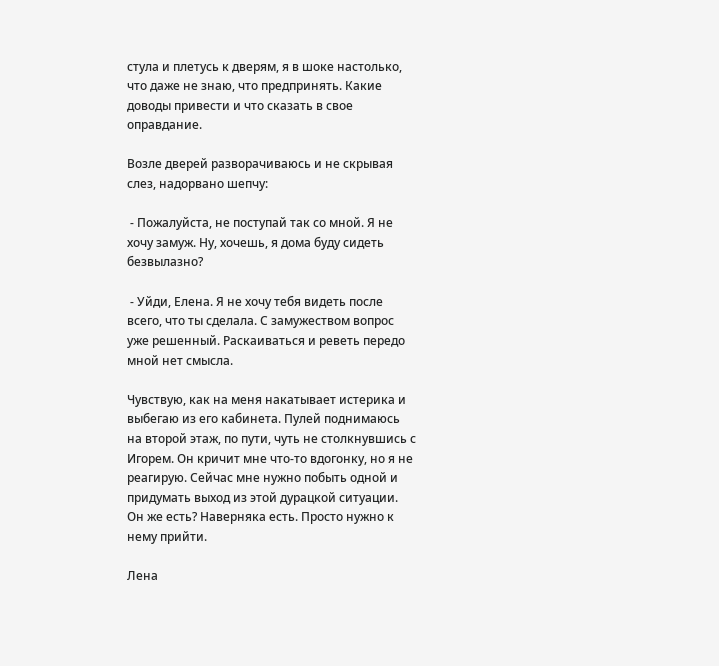стула и плетусь к дверям, я в шоке настолько, что даже не знаю, что предпринять. Какие доводы привести и что сказать в свое оправдание.

Возле дверей разворачиваюсь и не скрывая слез, надорвано шепчу:

 - Пожалуйста, не поступай так со мной. Я не хочу замуж. Ну, хочешь, я дома буду сидеть безвылазно?

 - Уйди, Елена. Я не хочу тебя видеть после всего, что ты сделала. С замужеством вопрос уже решенный. Раскаиваться и реветь передо мной нет смысла.

Чувствую, как на меня накатывает истерика и выбегаю из его кабинета. Пулей поднимаюсь на второй этаж, по пути, чуть не столкнувшись с Игорем. Он кричит мне что-то вдогонку, но я не реагирую. Сейчас мне нужно побыть одной и придумать выход из этой дурацкой ситуации. Он же есть? Наверняка есть. Просто нужно к нему прийти.

Лена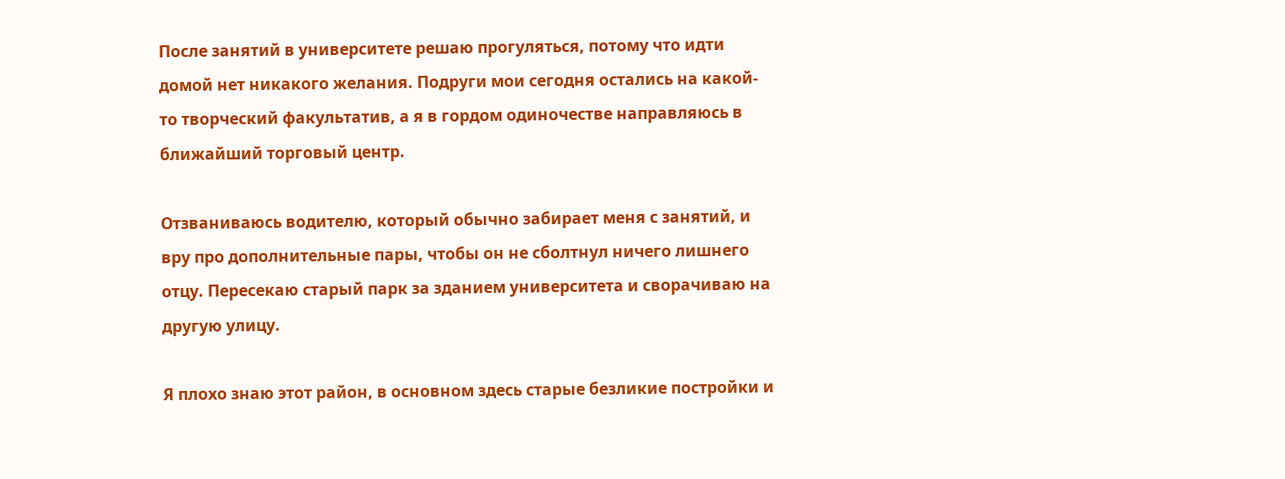После занятий в университете решаю прогуляться, потому что идти домой нет никакого желания. Подруги мои сегодня остались на какой-то творческий факультатив, а я в гордом одиночестве направляюсь в ближайший торговый центр.

Отзваниваюсь водителю, который обычно забирает меня с занятий, и вру про дополнительные пары, чтобы он не сболтнул ничего лишнего отцу. Пересекаю старый парк за зданием университета и сворачиваю на другую улицу.

Я плохо знаю этот район, в основном здесь старые безликие постройки и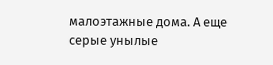малоэтажные дома. А еще серые унылые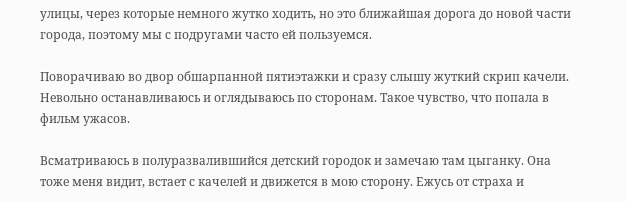улицы, через которые немного жутко ходить, но это ближайшая дорога до новой части города, поэтому мы с подругами часто ей пользуемся.

Поворачиваю во двор обшарпанной пятиэтажки и сразу слышу жуткий скрип качели. Невольно останавливаюсь и оглядываюсь по сторонам. Такое чувство, что попала в фильм ужасов.

Всматриваюсь в полуразвалившийся детский городок и замечаю там цыганку. Она тоже меня видит, встает с качелей и движется в мою сторону. Ежусь от страха и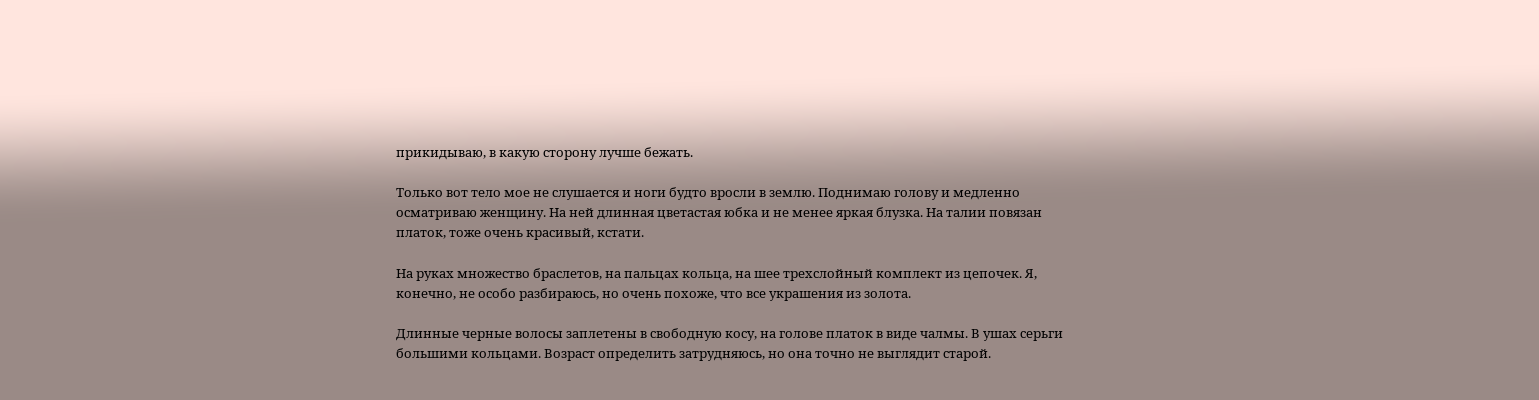прикидываю, в какую сторону лучше бежать.

Только вот тело мое не слушается и ноги будто вросли в землю. Поднимаю голову и медленно осматриваю женщину. На ней длинная цветастая юбка и не менее яркая блузка. На талии повязан платок, тоже очень красивый, кстати.

На руках множество браслетов, на пальцах кольца, на шее трехслойный комплект из цепочек. Я, конечно, не особо разбираюсь, но очень похоже, что все украшения из золота.

Длинные черные волосы заплетены в свободную косу, на голове платок в виде чалмы. В ушах серьги большими кольцами. Возраст определить затрудняюсь, но она точно не выглядит старой.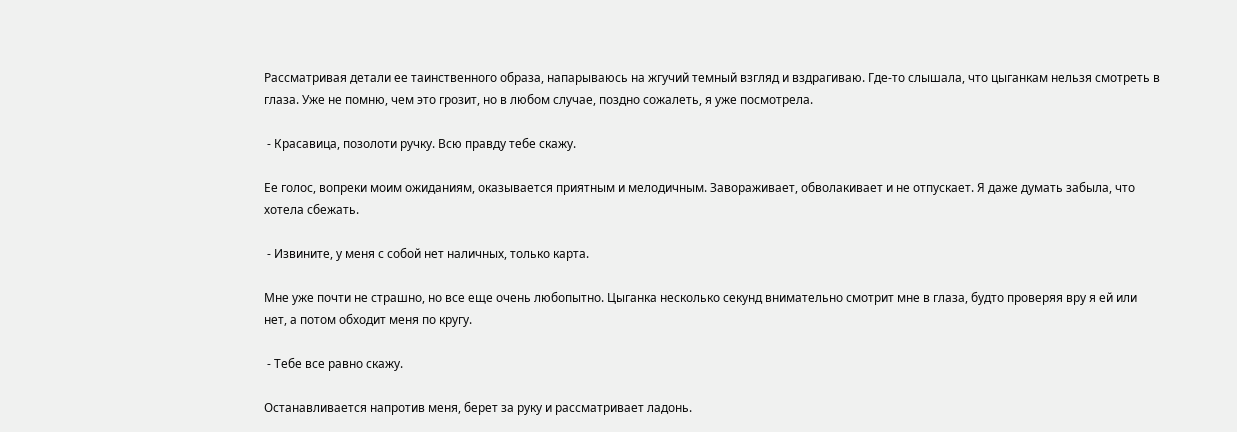Рассматривая детали ее таинственного образа, напарываюсь на жгучий темный взгляд и вздрагиваю. Где-то слышала, что цыганкам нельзя смотреть в глаза. Уже не помню, чем это грозит, но в любом случае, поздно сожалеть, я уже посмотрела.

 - Красавица, позолоти ручку. Всю правду тебе скажу.

Ее голос, вопреки моим ожиданиям, оказывается приятным и мелодичным. Завораживает, обволакивает и не отпускает. Я даже думать забыла, что хотела сбежать.

 - Извините, у меня с собой нет наличных, только карта.

Мне уже почти не страшно, но все еще очень любопытно. Цыганка несколько секунд внимательно смотрит мне в глаза, будто проверяя вру я ей или нет, а потом обходит меня по кругу.

 - Тебе все равно скажу.

Останавливается напротив меня, берет за руку и рассматривает ладонь.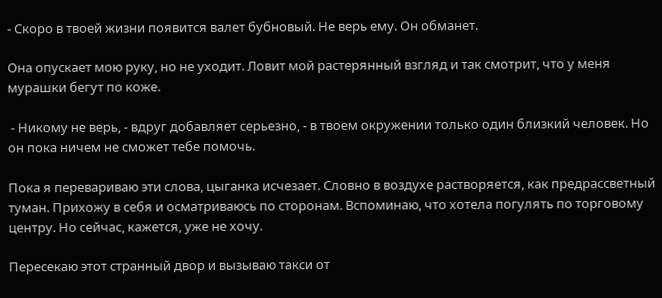- Скоро в твоей жизни появится валет бубновый. Не верь ему. Он обманет.

Она опускает мою руку, но не уходит. Ловит мой растерянный взгляд и так смотрит, что у меня мурашки бегут по коже.

 - Никому не верь, - вдруг добавляет серьезно, - в твоем окружении только один близкий человек. Но он пока ничем не сможет тебе помочь.

Пока я перевариваю эти слова, цыганка исчезает. Словно в воздухе растворяется, как предрассветный туман. Прихожу в себя и осматриваюсь по сторонам. Вспоминаю, что хотела погулять по торговому центру. Но сейчас, кажется, уже не хочу.

Пересекаю этот странный двор и вызываю такси от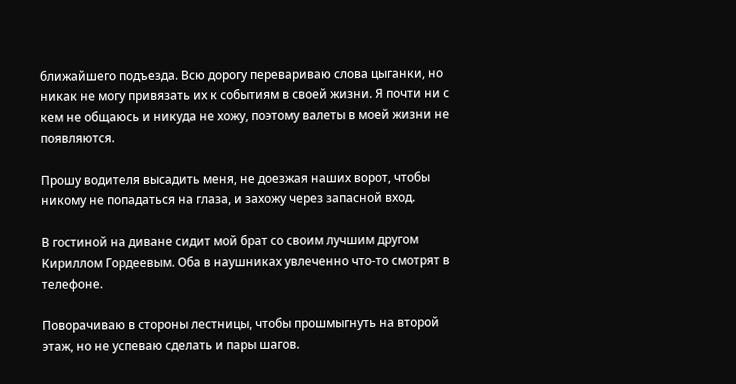ближайшего подъезда. Всю дорогу перевариваю слова цыганки, но никак не могу привязать их к событиям в своей жизни. Я почти ни с кем не общаюсь и никуда не хожу, поэтому валеты в моей жизни не появляются.

Прошу водителя высадить меня, не доезжая наших ворот, чтобы никому не попадаться на глаза, и захожу через запасной вход.

В гостиной на диване сидит мой брат со своим лучшим другом Кириллом Гордеевым. Оба в наушниках увлеченно что-то смотрят в телефоне.

Поворачиваю в стороны лестницы, чтобы прошмыгнуть на второй этаж, но не успеваю сделать и пары шагов.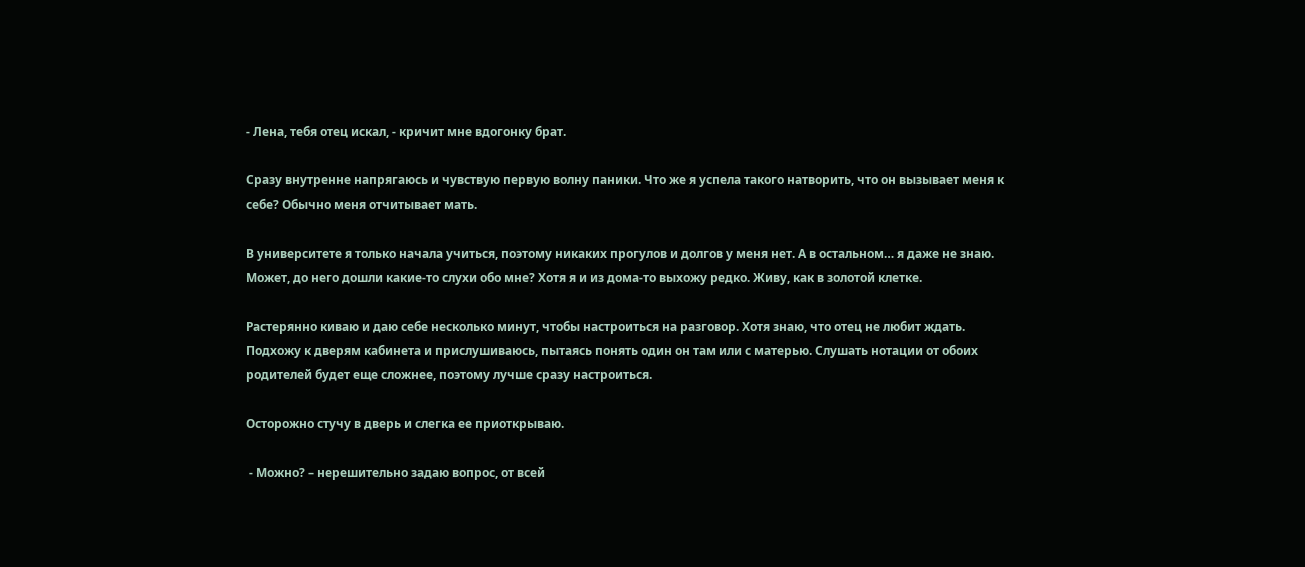- Лена, тебя отец искал, - кричит мне вдогонку брат.

Сразу внутренне напрягаюсь и чувствую первую волну паники. Что же я успела такого натворить, что он вызывает меня к себе? Обычно меня отчитывает мать.

В университете я только начала учиться, поэтому никаких прогулов и долгов у меня нет. А в остальном… я даже не знаю. Может, до него дошли какие-то слухи обо мне? Хотя я и из дома-то выхожу редко. Живу, как в золотой клетке.

Растерянно киваю и даю себе несколько минут, чтобы настроиться на разговор. Хотя знаю, что отец не любит ждать. Подхожу к дверям кабинета и прислушиваюсь, пытаясь понять один он там или с матерью. Слушать нотации от обоих родителей будет еще сложнее, поэтому лучше сразу настроиться.

Осторожно стучу в дверь и слегка ее приоткрываю.

 - Можно? – нерешительно задаю вопрос, от всей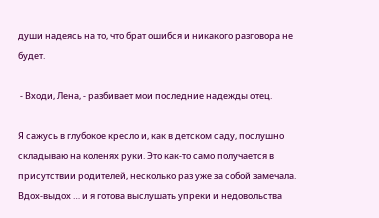души надеясь на то, что брат ошибся и никакого разговора не будет.

 - Входи, Лена, - разбивает мои последние надежды отец.

Я сажусь в глубокое кресло и, как в детском саду, послушно складываю на коленях руки. Это как-то само получается в присутствии родителей, несколько раз уже за собой замечала. Вдох-выдох … и я готова выслушать упреки и недовольства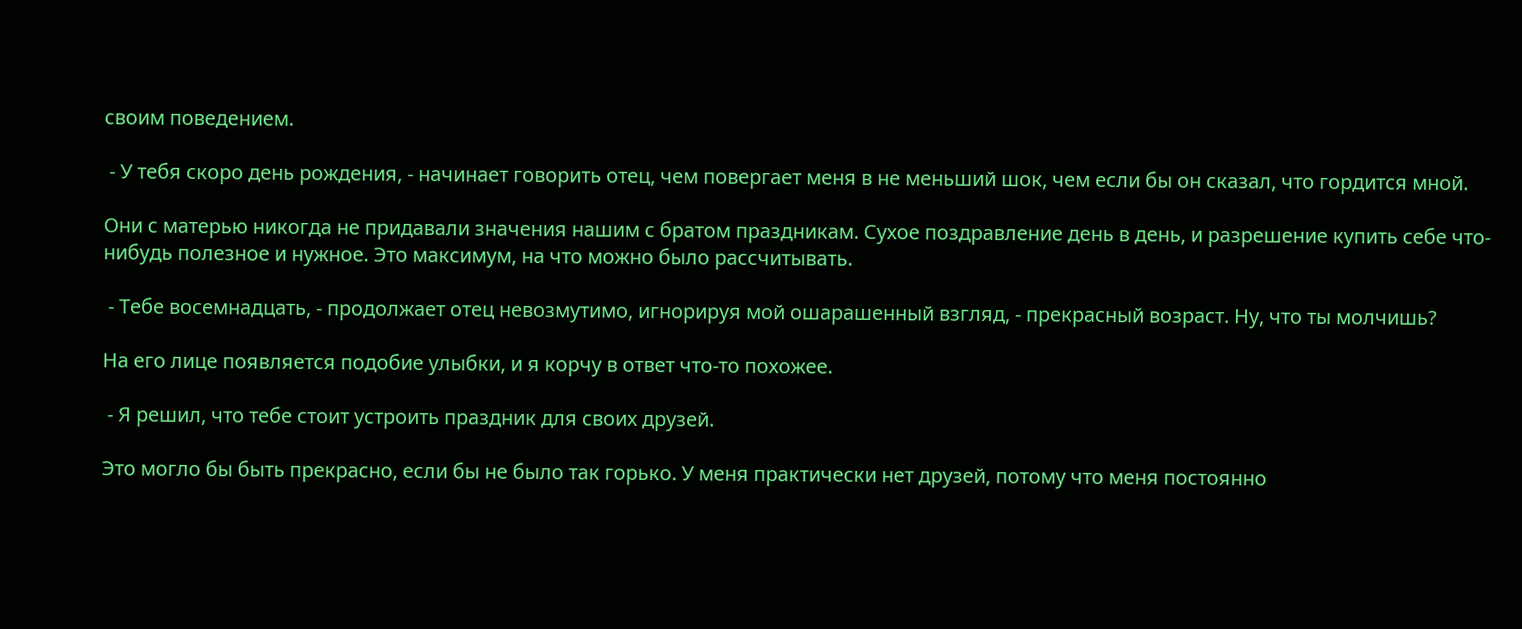своим поведением.

 - У тебя скоро день рождения, - начинает говорить отец, чем повергает меня в не меньший шок, чем если бы он сказал, что гордится мной.

Они с матерью никогда не придавали значения нашим с братом праздникам. Сухое поздравление день в день, и разрешение купить себе что-нибудь полезное и нужное. Это максимум, на что можно было рассчитывать.

 - Тебе восемнадцать, - продолжает отец невозмутимо, игнорируя мой ошарашенный взгляд, - прекрасный возраст. Ну, что ты молчишь?

На его лице появляется подобие улыбки, и я корчу в ответ что-то похожее.

 - Я решил, что тебе стоит устроить праздник для своих друзей.

Это могло бы быть прекрасно, если бы не было так горько. У меня практически нет друзей, потому что меня постоянно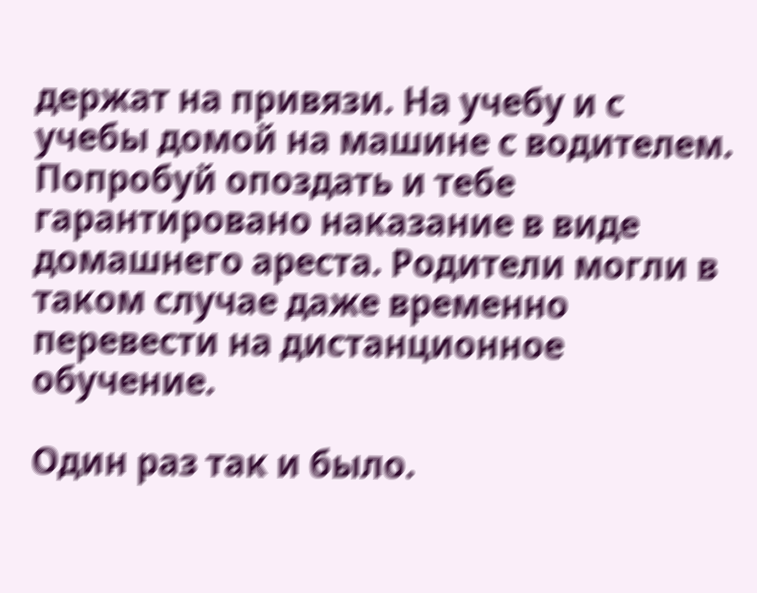держат на привязи. На учебу и с учебы домой на машине с водителем. Попробуй опоздать и тебе гарантировано наказание в виде домашнего ареста. Родители могли в таком случае даже временно перевести на дистанционное обучение.

Один раз так и было.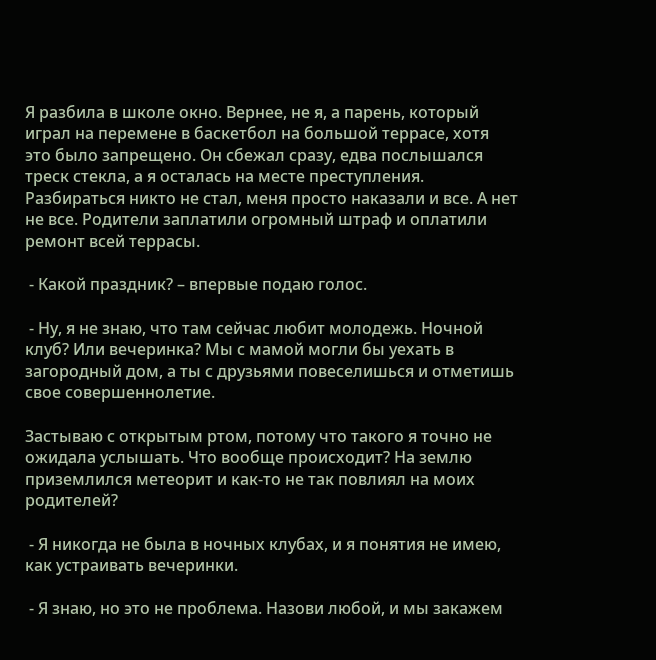Я разбила в школе окно. Вернее, не я, а парень, который играл на перемене в баскетбол на большой террасе, хотя это было запрещено. Он сбежал сразу, едва послышался треск стекла, а я осталась на месте преступления. Разбираться никто не стал, меня просто наказали и все. А нет не все. Родители заплатили огромный штраф и оплатили ремонт всей террасы.

 - Какой праздник? – впервые подаю голос.

 - Ну, я не знаю, что там сейчас любит молодежь. Ночной клуб? Или вечеринка? Мы с мамой могли бы уехать в загородный дом, а ты с друзьями повеселишься и отметишь свое совершеннолетие.

Застываю с открытым ртом, потому что такого я точно не ожидала услышать. Что вообще происходит? На землю приземлился метеорит и как-то не так повлиял на моих родителей?

 - Я никогда не была в ночных клубах, и я понятия не имею, как устраивать вечеринки.

 - Я знаю, но это не проблема. Назови любой, и мы закажем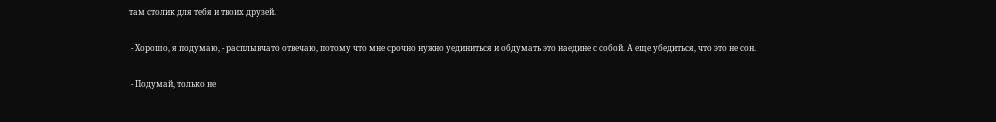там столик для тебя и твоих друзей.

 - Хорошо, я подумаю, - расплывчато отвечаю, потому что мне срочно нужно уединиться и обдумать это наедине с собой. А еще убедиться, что это не сон.

 - Подумай, только не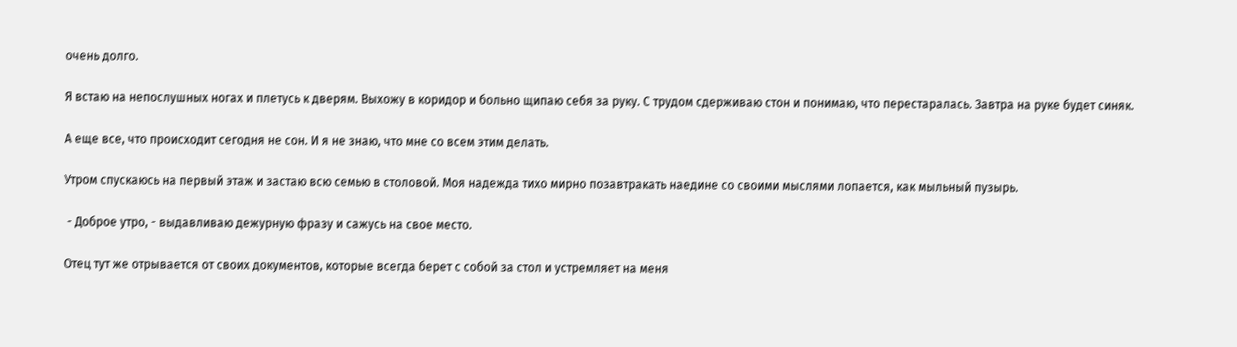очень долго.

Я встаю на непослушных ногах и плетусь к дверям. Выхожу в коридор и больно щипаю себя за руку. С трудом сдерживаю стон и понимаю, что перестаралась. Завтра на руке будет синяк.

А еще все, что происходит сегодня не сон. И я не знаю, что мне со всем этим делать.

Утром спускаюсь на первый этаж и застаю всю семью в столовой. Моя надежда тихо мирно позавтракать наедине со своими мыслями лопается, как мыльный пузырь.

 - Доброе утро, - выдавливаю дежурную фразу и сажусь на свое место.

Отец тут же отрывается от своих документов, которые всегда берет с собой за стол и устремляет на меня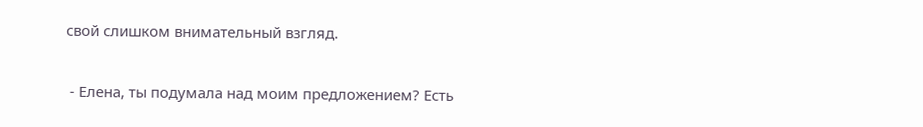свой слишком внимательный взгляд.

 - Елена, ты подумала над моим предложением? Есть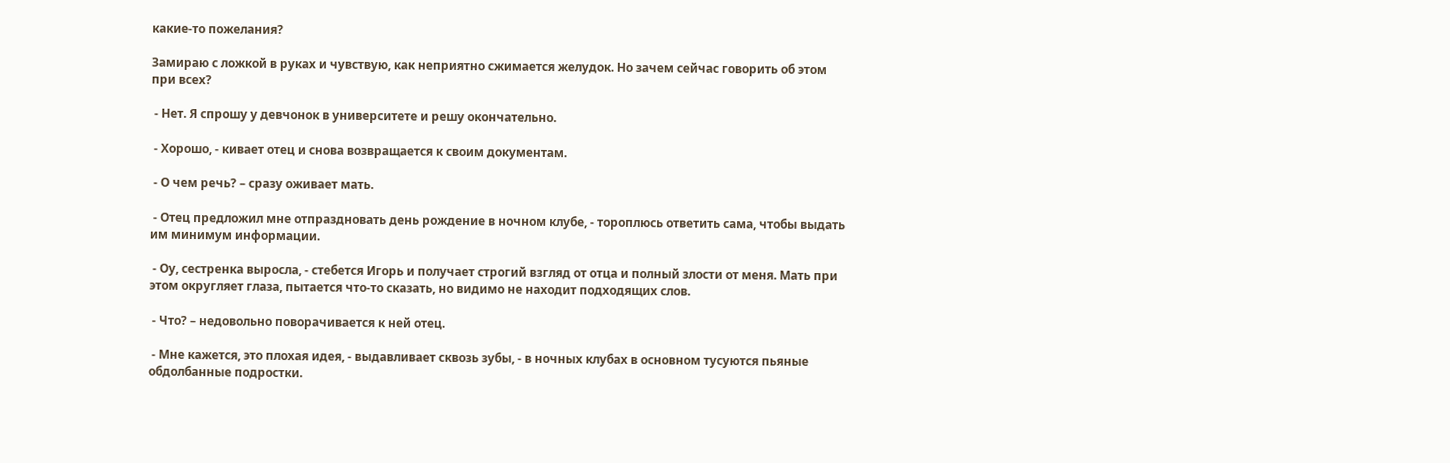какие-то пожелания?

Замираю с ложкой в руках и чувствую, как неприятно сжимается желудок. Но зачем сейчас говорить об этом при всех?

 - Нет. Я спрошу у девчонок в университете и решу окончательно.

 - Хорошо, - кивает отец и снова возвращается к своим документам.

 - О чем речь? – сразу оживает мать.

 - Отец предложил мне отпраздновать день рождение в ночном клубе, - тороплюсь ответить сама, чтобы выдать им минимум информации.

 - Оу, сестренка выросла, - стебется Игорь и получает строгий взгляд от отца и полный злости от меня. Мать при этом округляет глаза, пытается что-то сказать, но видимо не находит подходящих слов.

 - Что? – недовольно поворачивается к ней отец.

 - Мне кажется, это плохая идея, - выдавливает сквозь зубы, - в ночных клубах в основном тусуются пьяные обдолбанные подростки.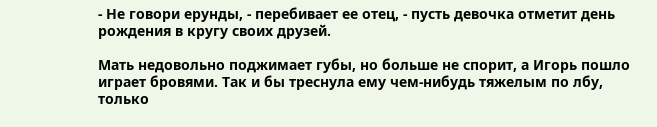- Не говори ерунды, - перебивает ее отец, - пусть девочка отметит день рождения в кругу своих друзей.

Мать недовольно поджимает губы, но больше не спорит, а Игорь пошло играет бровями. Так и бы треснула ему чем-нибудь тяжелым по лбу, только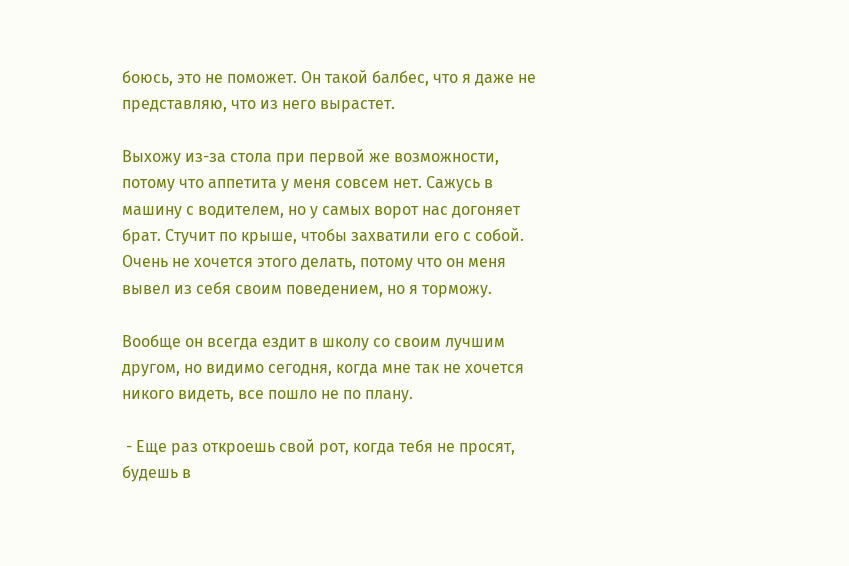боюсь, это не поможет. Он такой балбес, что я даже не представляю, что из него вырастет.

Выхожу из-за стола при первой же возможности, потому что аппетита у меня совсем нет. Сажусь в машину с водителем, но у самых ворот нас догоняет брат. Стучит по крыше, чтобы захватили его с собой. Очень не хочется этого делать, потому что он меня вывел из себя своим поведением, но я торможу.

Вообще он всегда ездит в школу со своим лучшим другом, но видимо сегодня, когда мне так не хочется никого видеть, все пошло не по плану.

 - Еще раз откроешь свой рот, когда тебя не просят, будешь в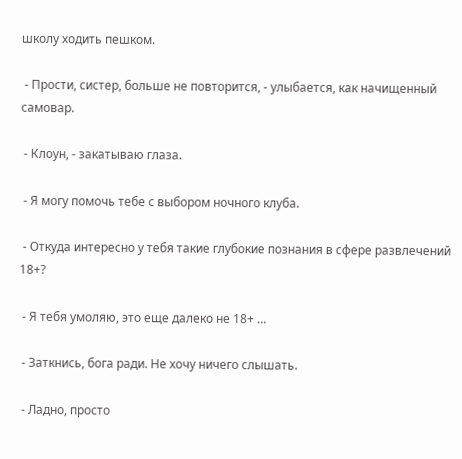школу ходить пешком.

 - Прости, систер, больше не повторится, - улыбается, как начищенный самовар.

 - Клоун, - закатываю глаза.

 - Я могу помочь тебе с выбором ночного клуба.

 - Откуда интересно у тебя такие глубокие познания в сфере развлечений 18+?

 - Я тебя умоляю, это еще далеко не 18+ …

 - Заткнись, бога ради. Не хочу ничего слышать.

 - Ладно, просто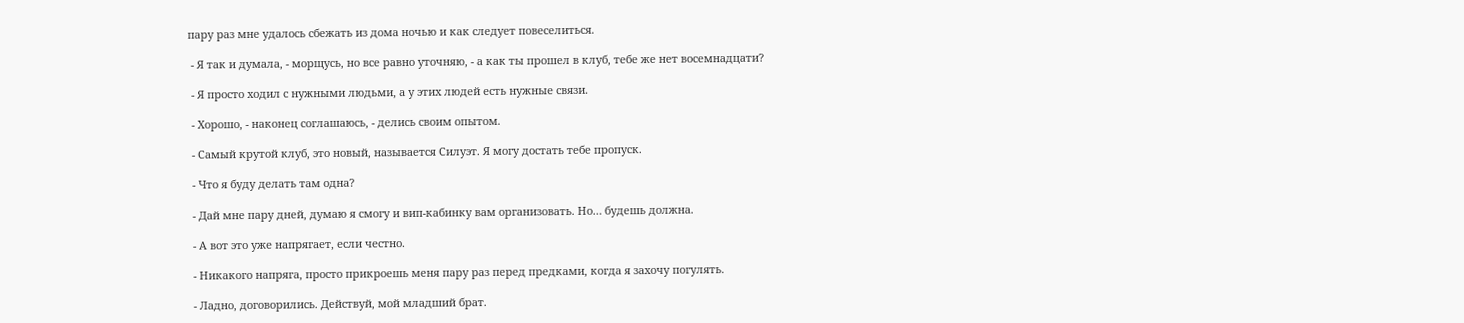пару раз мне удалось сбежать из дома ночью и как следует повеселиться.

 - Я так и думала, - морщусь, но все равно уточняю, - а как ты прошел в клуб, тебе же нет восемнадцати?

 - Я просто ходил с нужными людьми, а у этих людей есть нужные связи.

 - Хорошо, - наконец соглашаюсь, - делись своим опытом.

 - Самый крутой клуб, это новый, называется Силуэт. Я могу достать тебе пропуск.

 - Что я буду делать там одна?

 - Дай мне пару дней, думаю я смогу и вип-кабинку вам организовать. Но… будешь должна.

 - А вот это уже напрягает, если честно.

 - Никакого напряга, просто прикроешь меня пару раз перед предками, когда я захочу погулять.

 - Ладно, договорились. Действуй, мой младший брат.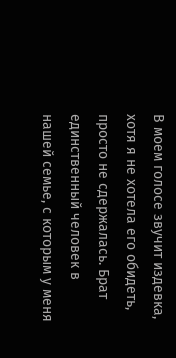В моем голосе звучит издевка, хотя я не хотела его обидеть, просто не сдержалась. Брат единственный человек в нашей семье, с которым у меня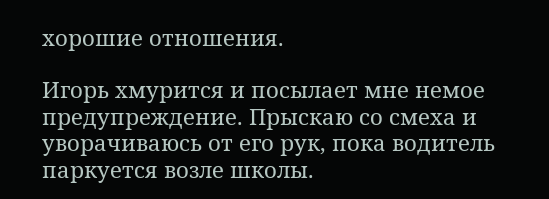хорошие отношения.

Игорь хмурится и посылает мне немое предупреждение. Прыскаю со смеха и уворачиваюсь от его рук, пока водитель паркуется возле школы.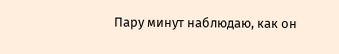Пару минут наблюдаю, как он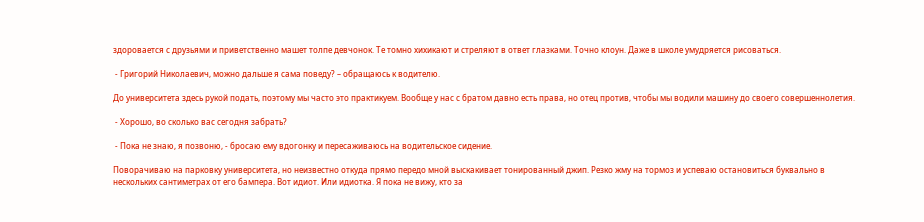здоровается с друзьями и приветственно машет толпе девчонок. Те томно хихикают и стреляют в ответ глазками. Точно клоун. Даже в школе умудряется рисоваться.

 - Григорий Николаевич, можно дальше я сама поведу? – обращаюсь к водителю.

До университета здесь рукой подать, поэтому мы часто это практикуем. Вообще у нас с братом давно есть права, но отец против, чтобы мы водили машину до своего совершеннолетия.

 - Хорошо, во сколько вас сегодня забрать?

 - Пока не знаю, я позвоню, - бросаю ему вдогонку и пересаживаюсь на водительское сидение.

Поворачиваю на парковку университета, но неизвестно откуда прямо передо мной выскакивает тонированный джип. Резко жму на тормоз и успеваю остановиться буквально в нескольких сантиметрах от его бампера. Вот идиот. Или идиотка. Я пока не вижу, кто за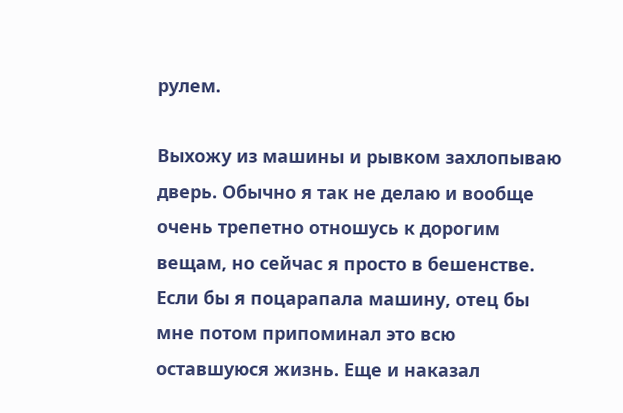рулем.

Выхожу из машины и рывком захлопываю дверь. Обычно я так не делаю и вообще очень трепетно отношусь к дорогим вещам, но сейчас я просто в бешенстве. Если бы я поцарапала машину, отец бы мне потом припоминал это всю оставшуюся жизнь. Еще и наказал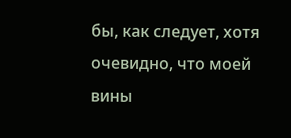бы, как следует, хотя очевидно, что моей вины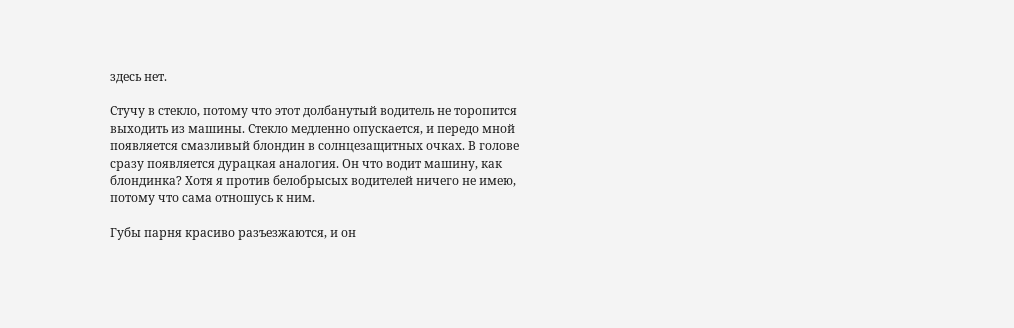здесь нет.

Стучу в стекло, потому что этот долбанутый водитель не торопится выходить из машины. Стекло медленно опускается, и передо мной появляется смазливый блондин в солнцезащитных очках. В голове сразу появляется дурацкая аналогия. Он что водит машину, как блондинка? Хотя я против белобрысых водителей ничего не имею, потому что сама отношусь к ним.

Губы парня красиво разъезжаются, и он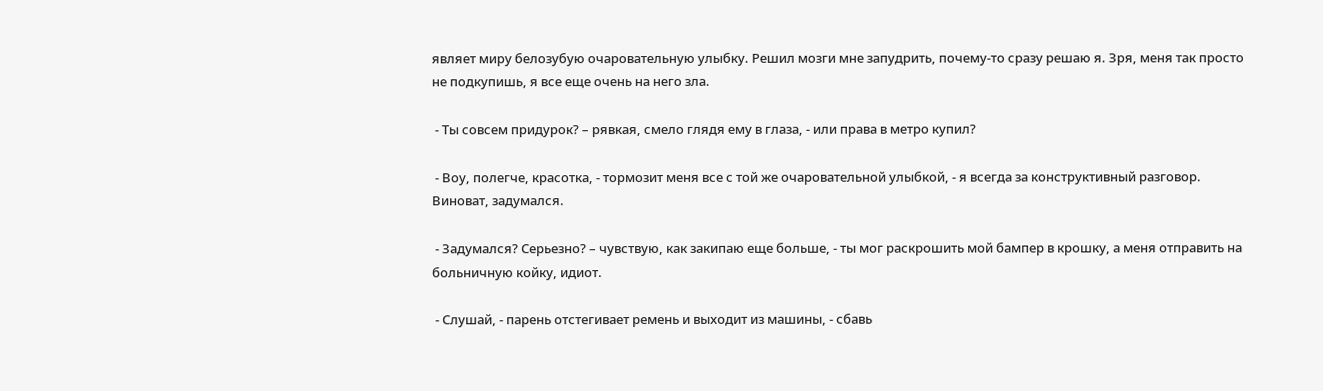являет миру белозубую очаровательную улыбку. Решил мозги мне запудрить, почему-то сразу решаю я. Зря, меня так просто не подкупишь, я все еще очень на него зла.

 - Ты совсем придурок? – рявкая, смело глядя ему в глаза, - или права в метро купил?

 - Воу, полегче, красотка, - тормозит меня все с той же очаровательной улыбкой, - я всегда за конструктивный разговор. Виноват, задумался.

 - Задумался? Серьезно? – чувствую, как закипаю еще больше, - ты мог раскрошить мой бампер в крошку, а меня отправить на больничную койку, идиот.

 - Слушай, - парень отстегивает ремень и выходит из машины, - сбавь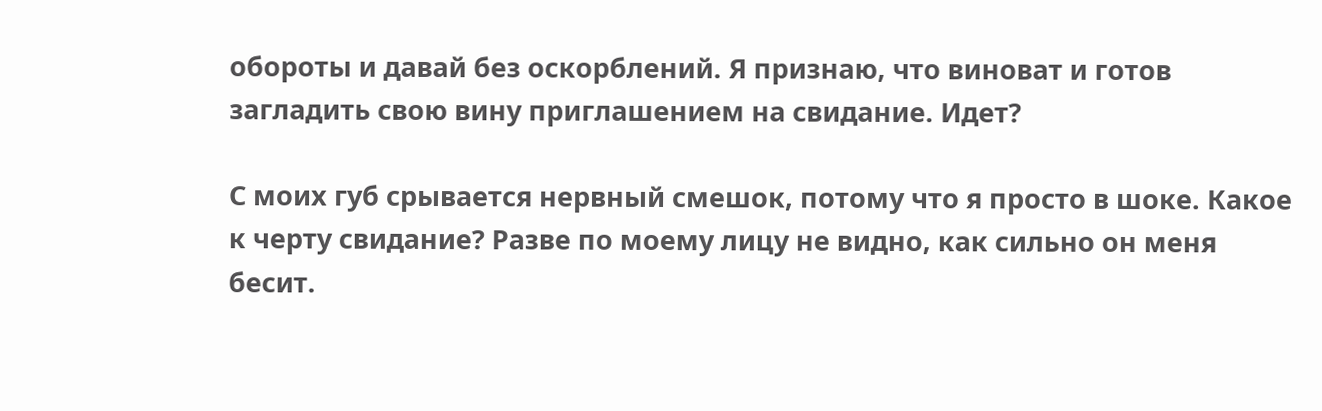обороты и давай без оскорблений. Я признаю, что виноват и готов загладить свою вину приглашением на свидание. Идет?

С моих губ срывается нервный смешок, потому что я просто в шоке. Какое к черту свидание? Разве по моему лицу не видно, как сильно он меня бесит.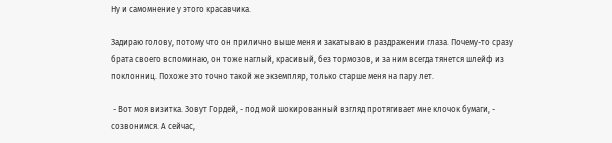Ну и самомнение у этого красавчика.

Задираю голову, потому что он прилично выше меня и закатываю в раздражении глаза. Почему-то сразу брата своего вспоминаю, он тоже наглый, красивый, без тормозов, и за ним всегда тянется шлейф из поклонниц. Похоже это точно такой же экземпляр, только старше меня на пару лет.

 - Вот моя визитка. Зовут Гордей, - под мой шокированный взгляд протягивает мне клочок бумаги, - созвонимся. А сейчас,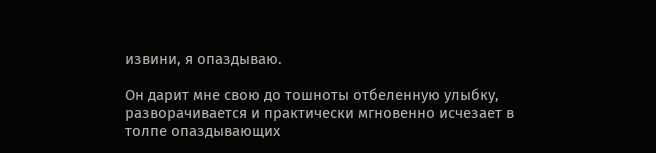извини, я опаздываю.

Он дарит мне свою до тошноты отбеленную улыбку, разворачивается и практически мгновенно исчезает в толпе опаздывающих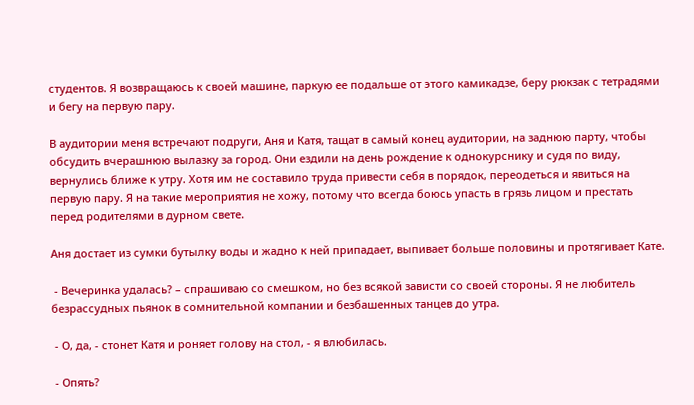студентов. Я возвращаюсь к своей машине, паркую ее подальше от этого камикадзе, беру рюкзак с тетрадями и бегу на первую пару.

В аудитории меня встречают подруги, Аня и Катя, тащат в самый конец аудитории, на заднюю парту, чтобы обсудить вчерашнюю вылазку за город. Они ездили на день рождение к однокурснику и судя по виду, вернулись ближе к утру. Хотя им не составило труда привести себя в порядок, переодеться и явиться на первую пару. Я на такие мероприятия не хожу, потому что всегда боюсь упасть в грязь лицом и престать перед родителями в дурном свете.

Аня достает из сумки бутылку воды и жадно к ней припадает, выпивает больше половины и протягивает Кате.

 - Вечеринка удалась? – спрашиваю со смешком, но без всякой зависти со своей стороны. Я не любитель безрассудных пьянок в сомнительной компании и безбашенных танцев до утра.

 - О, да, - стонет Катя и роняет голову на стол, - я влюбилась.

 - Опять?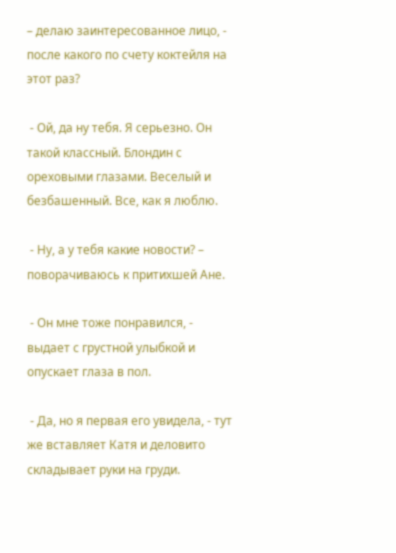– делаю заинтересованное лицо, - после какого по счету коктейля на этот раз?

 - Ой, да ну тебя. Я серьезно. Он такой классный. Блондин с ореховыми глазами. Веселый и безбашенный. Все, как я люблю.

 - Ну, а у тебя какие новости? – поворачиваюсь к притихшей Ане.

 - Он мне тоже понравился, - выдает с грустной улыбкой и опускает глаза в пол.

 - Да, но я первая его увидела, - тут же вставляет Катя и деловито складывает руки на груди.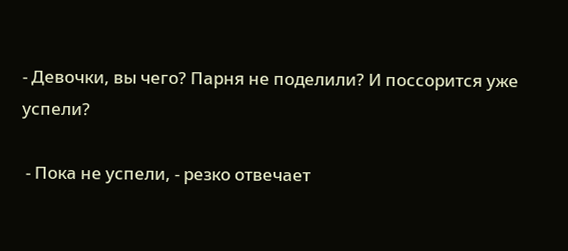- Девочки, вы чего? Парня не поделили? И поссорится уже успели?

 - Пока не успели, - резко отвечает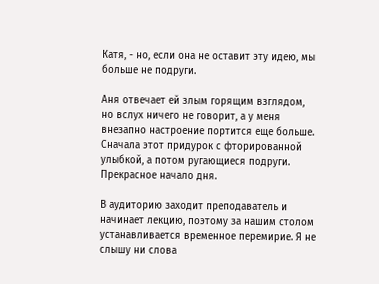Катя, - но, если она не оставит эту идею, мы больше не подруги.

Аня отвечает ей злым горящим взглядом, но вслух ничего не говорит, а у меня внезапно настроение портится еще больше. Сначала этот придурок с фторированной улыбкой, а потом ругающиеся подруги. Прекрасное начало дня.

В аудиторию заходит преподаватель и начинает лекцию, поэтому за нашим столом устанавливается временное перемирие. Я не слышу ни слова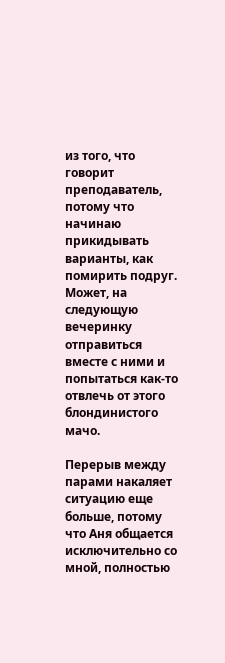из того, что говорит преподаватель, потому что начинаю прикидывать варианты, как помирить подруг. Может, на следующую вечеринку отправиться вместе с ними и попытаться как-то отвлечь от этого блондинистого мачо.

Перерыв между парами накаляет ситуацию еще больше, потому что Аня общается исключительно со мной, полностью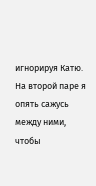игнорируя Катю. На второй паре я опять сажусь между ними, чтобы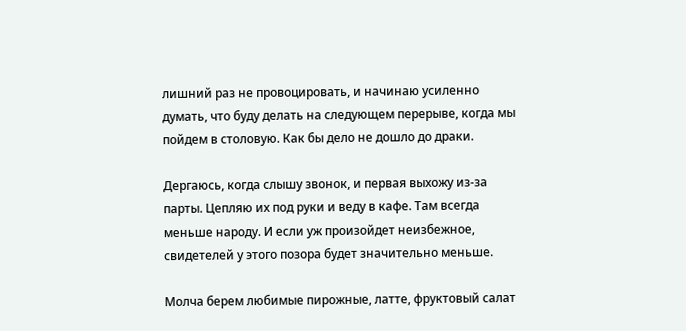лишний раз не провоцировать, и начинаю усиленно думать, что буду делать на следующем перерыве, когда мы пойдем в столовую. Как бы дело не дошло до драки.

Дергаюсь, когда слышу звонок, и первая выхожу из-за парты. Цепляю их под руки и веду в кафе. Там всегда меньше народу. И если уж произойдет неизбежное, свидетелей у этого позора будет значительно меньше.

Молча берем любимые пирожные, латте, фруктовый салат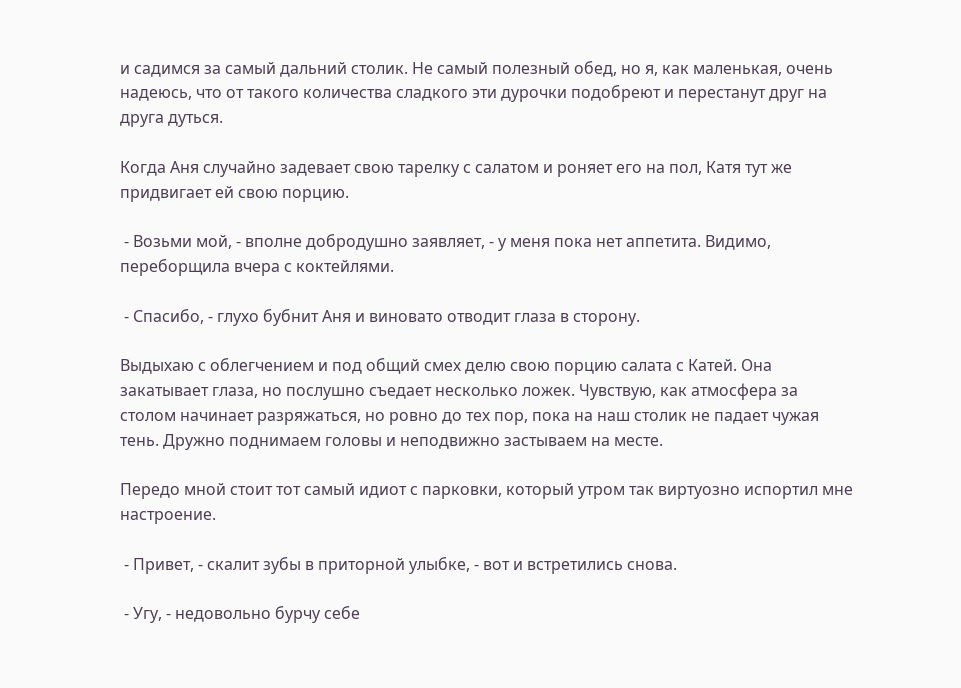и садимся за самый дальний столик. Не самый полезный обед, но я, как маленькая, очень надеюсь, что от такого количества сладкого эти дурочки подобреют и перестанут друг на друга дуться.

Когда Аня случайно задевает свою тарелку с салатом и роняет его на пол, Катя тут же придвигает ей свою порцию.

 - Возьми мой, - вполне добродушно заявляет, - у меня пока нет аппетита. Видимо, переборщила вчера с коктейлями.

 - Спасибо, - глухо бубнит Аня и виновато отводит глаза в сторону.

Выдыхаю с облегчением и под общий смех делю свою порцию салата с Катей. Она закатывает глаза, но послушно съедает несколько ложек. Чувствую, как атмосфера за столом начинает разряжаться, но ровно до тех пор, пока на наш столик не падает чужая тень. Дружно поднимаем головы и неподвижно застываем на месте.

Передо мной стоит тот самый идиот с парковки, который утром так виртуозно испортил мне настроение.

 - Привет, - скалит зубы в приторной улыбке, - вот и встретились снова.

 - Угу, - недовольно бурчу себе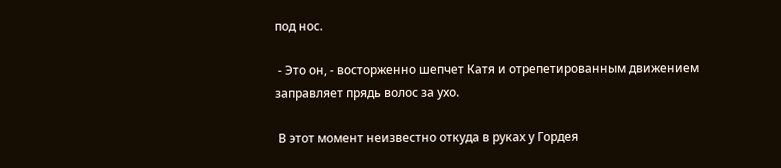под нос.

 - Это он, - восторженно шепчет Катя и отрепетированным движением заправляет прядь волос за ухо.

 В этот момент неизвестно откуда в руках у Гордея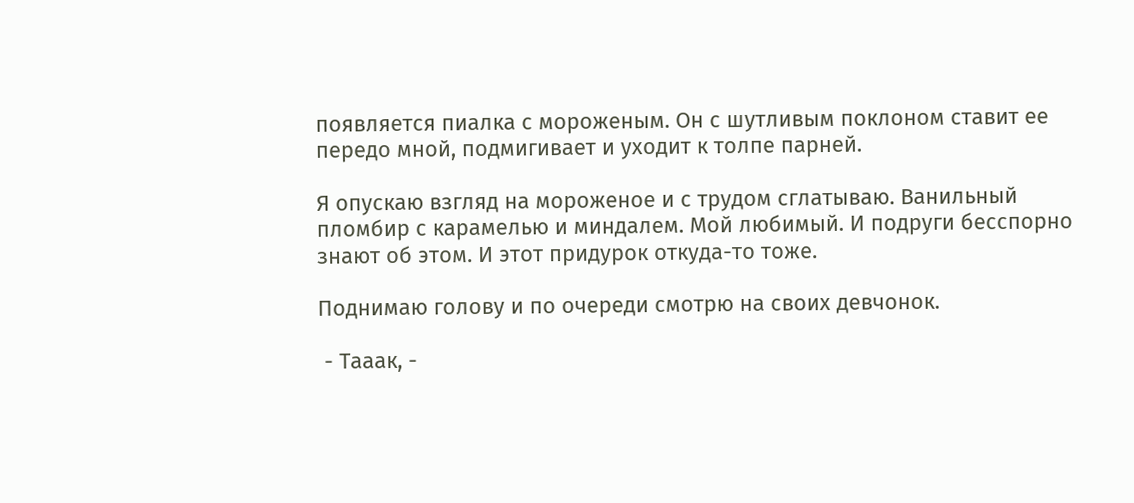появляется пиалка с мороженым. Он с шутливым поклоном ставит ее передо мной, подмигивает и уходит к толпе парней.

Я опускаю взгляд на мороженое и с трудом сглатываю. Ванильный пломбир с карамелью и миндалем. Мой любимый. И подруги бесспорно знают об этом. И этот придурок откуда-то тоже.

Поднимаю голову и по очереди смотрю на своих девчонок.

 - Тааак, -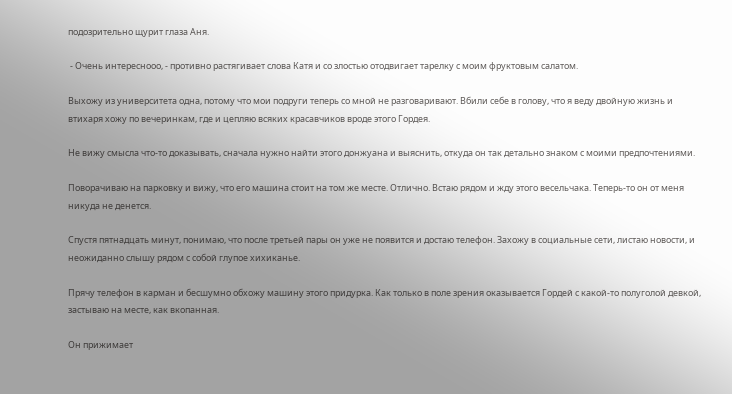подозрительно щурит глаза Аня.

 - Очень интереснооо, - противно растягивает слова Катя и со злостью отодвигает тарелку с моим фруктовым салатом.

Выхожу из университета одна, потому что мои подруги теперь со мной не разговаривают. Вбили себе в голову, что я веду двойную жизнь и втихаря хожу по вечеринкам, где и цепляю всяких красавчиков вроде этого Гордея.

Не вижу смысла что-то доказывать, сначала нужно найти этого донжуана и выяснить, откуда он так детально знаком с моими предпочтениями.

Поворачиваю на парковку и вижу, что его машина стоит на том же месте. Отлично. Встаю рядом и жду этого весельчака. Теперь-то он от меня никуда не денется.

Спустя пятнадцать минут, понимаю, что после третьей пары он уже не появится и достаю телефон. Захожу в социальные сети, листаю новости, и неожиданно слышу рядом с собой глупое хихиканье.

Прячу телефон в карман и бесшумно обхожу машину этого придурка. Как только в поле зрения оказывается Гордей с какой-то полуголой девкой, застываю на месте, как вкопанная.

Он прижимает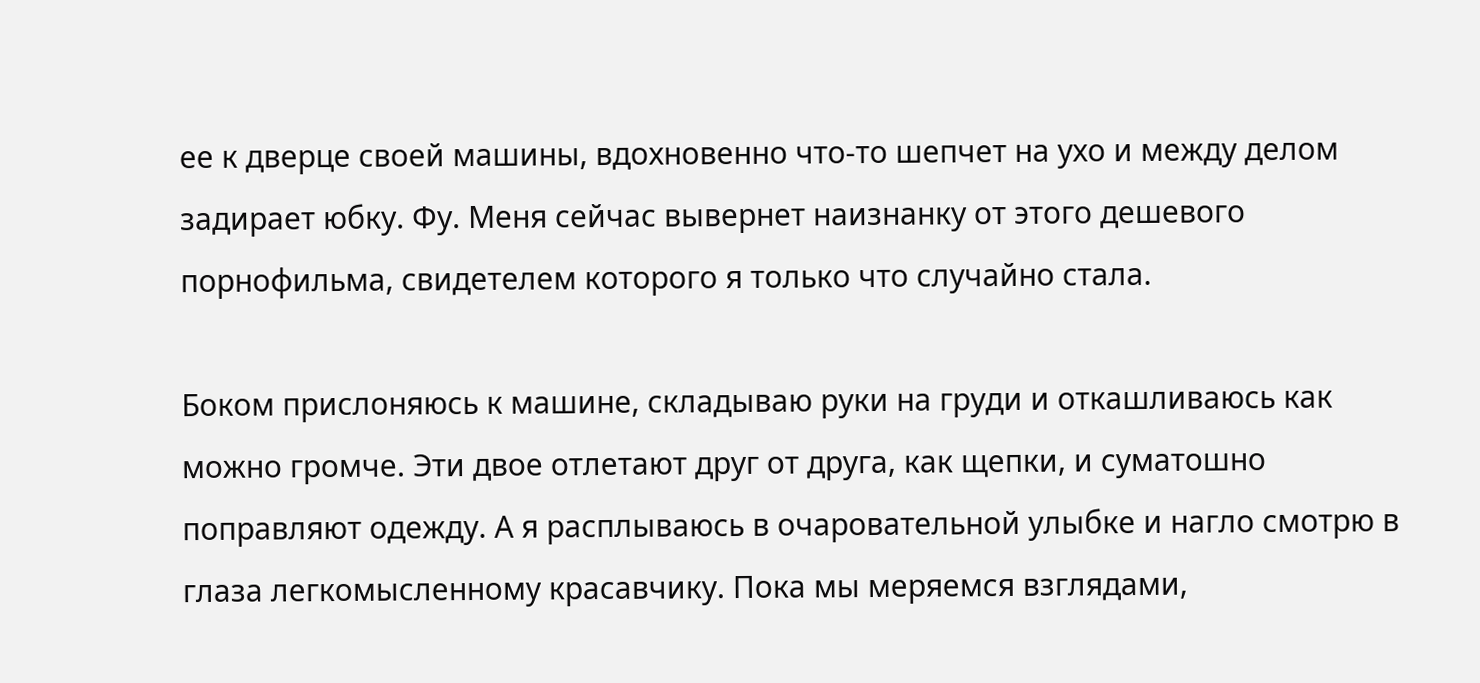ее к дверце своей машины, вдохновенно что-то шепчет на ухо и между делом задирает юбку. Фу. Меня сейчас вывернет наизнанку от этого дешевого порнофильма, свидетелем которого я только что случайно стала.

Боком прислоняюсь к машине, складываю руки на груди и откашливаюсь как можно громче. Эти двое отлетают друг от друга, как щепки, и суматошно поправляют одежду. А я расплываюсь в очаровательной улыбке и нагло смотрю в глаза легкомысленному красавчику. Пока мы меряемся взглядами,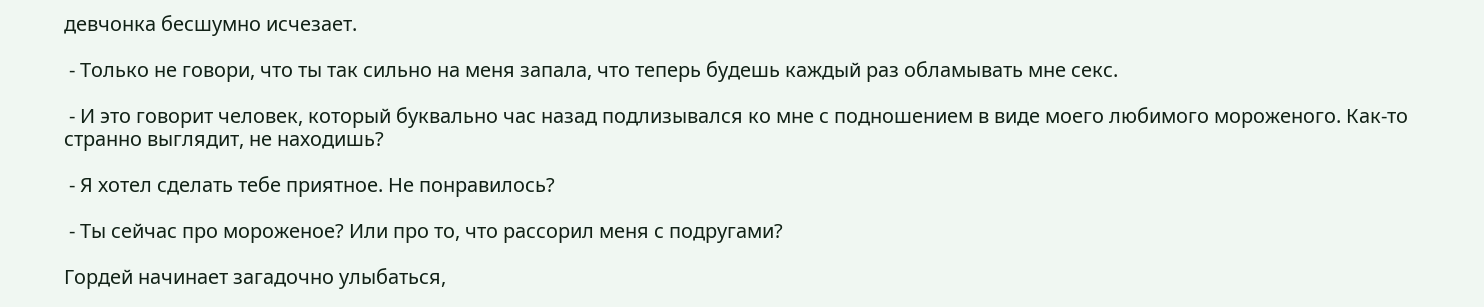девчонка бесшумно исчезает.

 - Только не говори, что ты так сильно на меня запала, что теперь будешь каждый раз обламывать мне секс.

 - И это говорит человек, который буквально час назад подлизывался ко мне с подношением в виде моего любимого мороженого. Как-то странно выглядит, не находишь?

 - Я хотел сделать тебе приятное. Не понравилось?

 - Ты сейчас про мороженое? Или про то, что рассорил меня с подругами?

Гордей начинает загадочно улыбаться,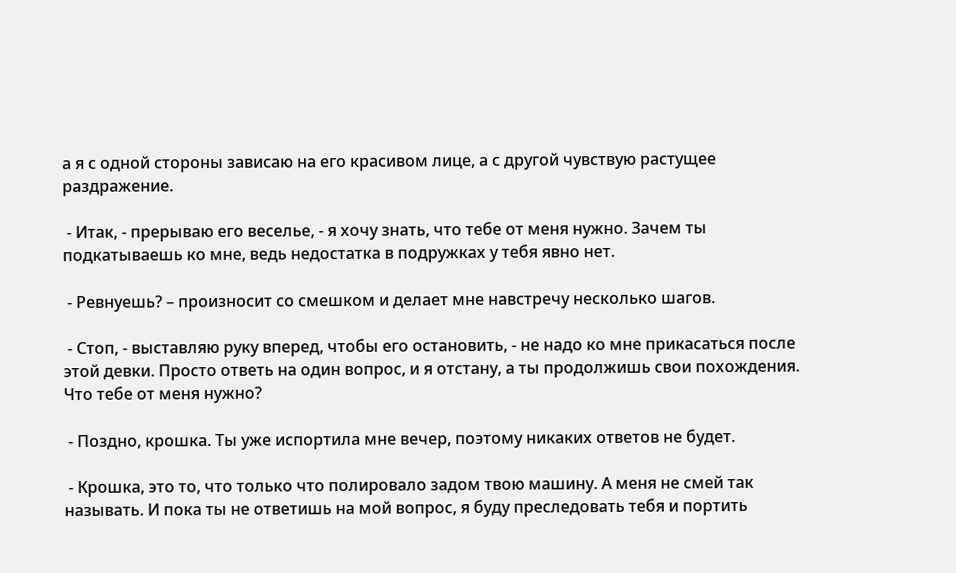а я с одной стороны зависаю на его красивом лице, а с другой чувствую растущее раздражение.

 - Итак, - прерываю его веселье, - я хочу знать, что тебе от меня нужно. Зачем ты подкатываешь ко мне, ведь недостатка в подружках у тебя явно нет.

 - Ревнуешь? – произносит со смешком и делает мне навстречу несколько шагов.

 - Стоп, - выставляю руку вперед, чтобы его остановить, - не надо ко мне прикасаться после этой девки. Просто ответь на один вопрос, и я отстану, а ты продолжишь свои похождения. Что тебе от меня нужно?

 - Поздно, крошка. Ты уже испортила мне вечер, поэтому никаких ответов не будет.

 - Крошка, это то, что только что полировало задом твою машину. А меня не смей так называть. И пока ты не ответишь на мой вопрос, я буду преследовать тебя и портить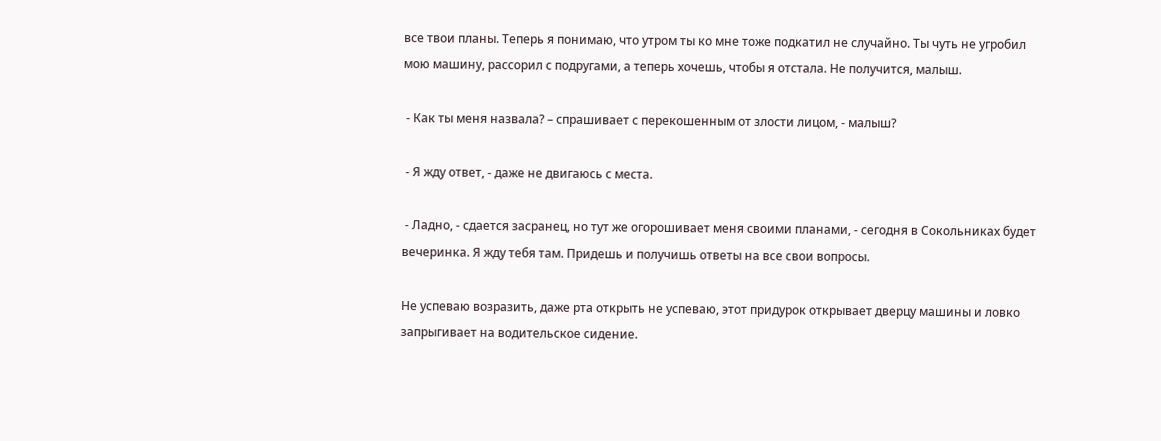все твои планы. Теперь я понимаю, что утром ты ко мне тоже подкатил не случайно. Ты чуть не угробил мою машину, рассорил с подругами, а теперь хочешь, чтобы я отстала. Не получится, малыш.

 - Как ты меня назвала? – спрашивает с перекошенным от злости лицом, - малыш?

 - Я жду ответ, - даже не двигаюсь с места.

 - Ладно, - сдается засранец, но тут же огорошивает меня своими планами, - сегодня в Сокольниках будет вечеринка. Я жду тебя там. Придешь и получишь ответы на все свои вопросы.

Не успеваю возразить, даже рта открыть не успеваю, этот придурок открывает дверцу машины и ловко запрыгивает на водительское сидение.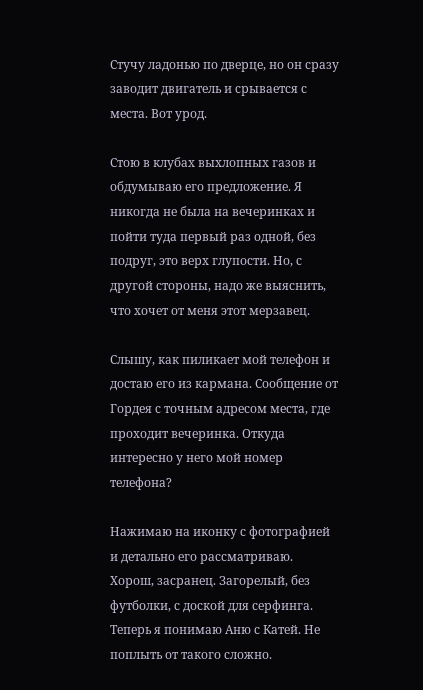Стучу ладонью по дверце, но он сразу заводит двигатель и срывается с места. Вот урод.

Стою в клубах выхлопных газов и обдумываю его предложение. Я никогда не была на вечеринках и пойти туда первый раз одной, без подруг, это верх глупости. Но, с другой стороны, надо же выяснить, что хочет от меня этот мерзавец.

Слышу, как пиликает мой телефон и достаю его из кармана. Сообщение от Гордея с точным адресом места, где проходит вечеринка. Откуда интересно у него мой номер телефона?

Нажимаю на иконку с фотографией и детально его рассматриваю. Хорош, засранец. Загорелый, без футболки, с доской для серфинга. Теперь я понимаю Аню с Катей. Не поплыть от такого сложно.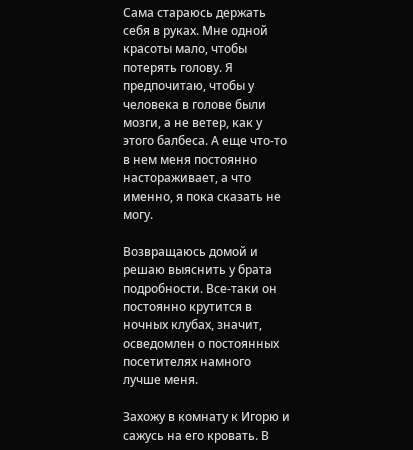Сама стараюсь держать себя в руках. Мне одной красоты мало, чтобы потерять голову. Я предпочитаю, чтобы у человека в голове были мозги, а не ветер, как у этого балбеса. А еще что-то в нем меня постоянно настораживает, а что именно, я пока сказать не могу.

Возвращаюсь домой и решаю выяснить у брата подробности. Все-таки он постоянно крутится в ночных клубах, значит, осведомлен о постоянных посетителях намного лучше меня.

Захожу в комнату к Игорю и сажусь на его кровать. В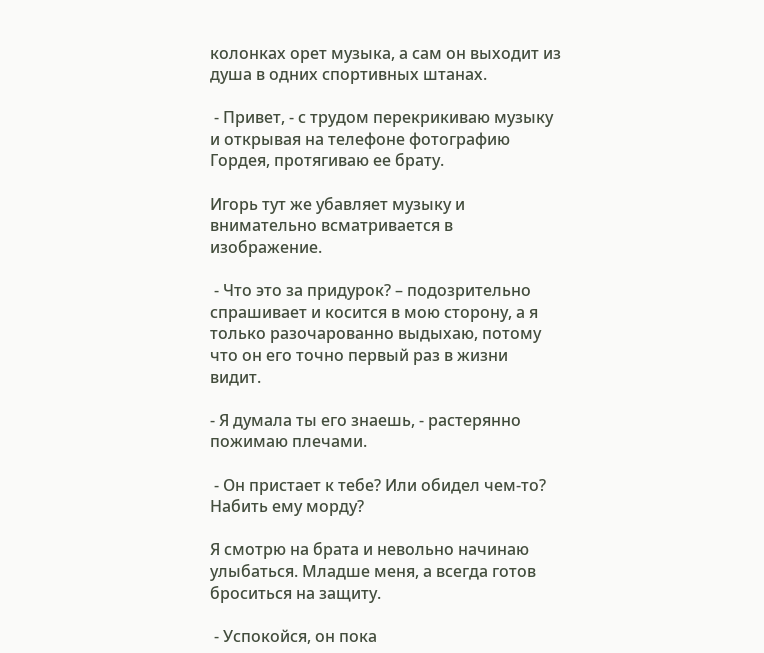колонках орет музыка, а сам он выходит из душа в одних спортивных штанах.

 - Привет, - с трудом перекрикиваю музыку и открывая на телефоне фотографию Гордея, протягиваю ее брату.

Игорь тут же убавляет музыку и внимательно всматривается в изображение.

 - Что это за придурок? – подозрительно спрашивает и косится в мою сторону, а я только разочарованно выдыхаю, потому что он его точно первый раз в жизни видит.

- Я думала ты его знаешь, - растерянно пожимаю плечами.

 - Он пристает к тебе? Или обидел чем-то? Набить ему морду?

Я смотрю на брата и невольно начинаю улыбаться. Младше меня, а всегда готов броситься на защиту.

 - Успокойся, он пока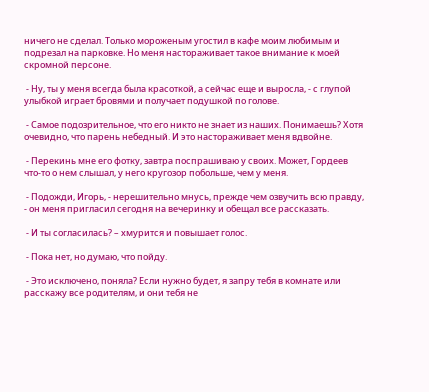ничего не сделал. Только мороженым угостил в кафе моим любимым и подрезал на парковке. Но меня настораживает такое внимание к моей скромной персоне.

 - Ну, ты у меня всегда была красоткой, а сейчас еще и выросла, - с глупой улыбкой играет бровями и получает подушкой по голове.

 - Самое подозрительное, что его никто не знает из наших. Понимаешь? Хотя очевидно, что парень небедный. И это настораживает меня вдвойне.

 - Перекинь мне его фотку, завтра поспрашиваю у своих. Может, Гордеев что-то о нем слышал, у него кругозор побольше, чем у меня.

 - Подожди, Игорь, - нерешительно мнусь, прежде чем озвучить всю правду, - он меня пригласил сегодня на вечеринку и обещал все рассказать.

 - И ты согласилась? – хмурится и повышает голос.

 - Пока нет, но думаю, что пойду.

 - Это исключено, поняла? Если нужно будет, я запру тебя в комнате или расскажу все родителям, и они тебя не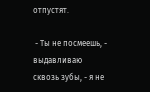отпустят.

 - Ты не посмеешь, - выдавливаю сквозь зубы, - я не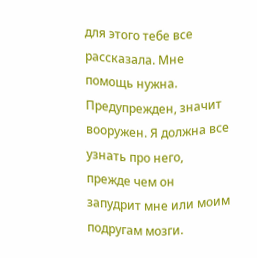для этого тебе все рассказала. Мне помощь нужна. Предупрежден, значит вооружен. Я должна все узнать про него, прежде чем он запудрит мне или моим подругам мозги.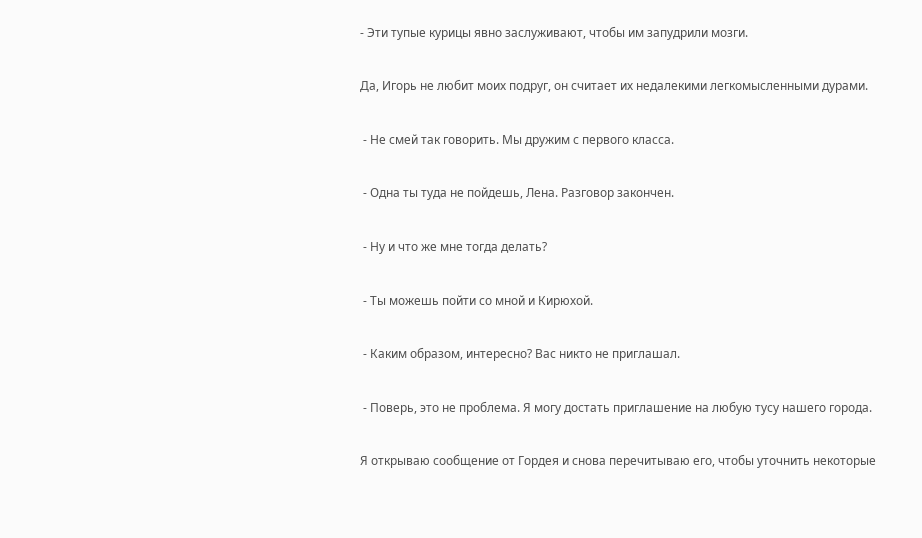- Эти тупые курицы явно заслуживают, чтобы им запудрили мозги.

Да, Игорь не любит моих подруг, он считает их недалекими легкомысленными дурами.

 - Не смей так говорить. Мы дружим с первого класса.

 - Одна ты туда не пойдешь, Лена. Разговор закончен.

 - Ну и что же мне тогда делать?

 - Ты можешь пойти со мной и Кирюхой.

 - Каким образом, интересно? Вас никто не приглашал.

 - Поверь, это не проблема. Я могу достать приглашение на любую тусу нашего города.

Я открываю сообщение от Гордея и снова перечитываю его, чтобы уточнить некоторые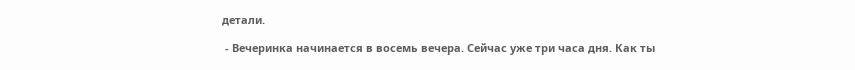детали.

 - Вечеринка начинается в восемь вечера. Сейчас уже три часа дня. Как ты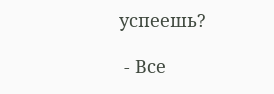успеешь?

 - Все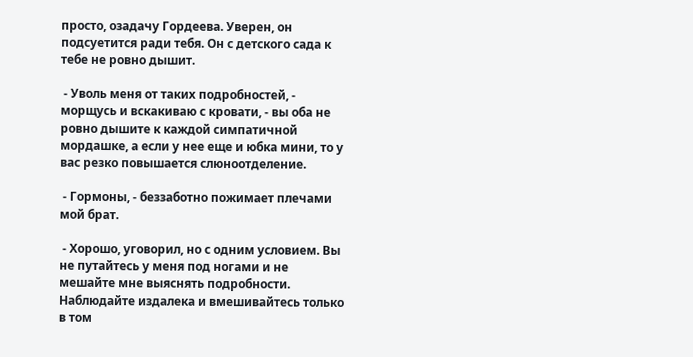просто, озадачу Гордеева. Уверен, он подсуетится ради тебя. Он с детского сада к тебе не ровно дышит.

 - Уволь меня от таких подробностей, - морщусь и вскакиваю с кровати, - вы оба не ровно дышите к каждой симпатичной мордашке, а если у нее еще и юбка мини, то у вас резко повышается слюноотделение.

 - Гормоны, - беззаботно пожимает плечами мой брат.

 - Хорошо, уговорил, но с одним условием. Вы не путайтесь у меня под ногами и не мешайте мне выяснять подробности. Наблюдайте издалека и вмешивайтесь только в том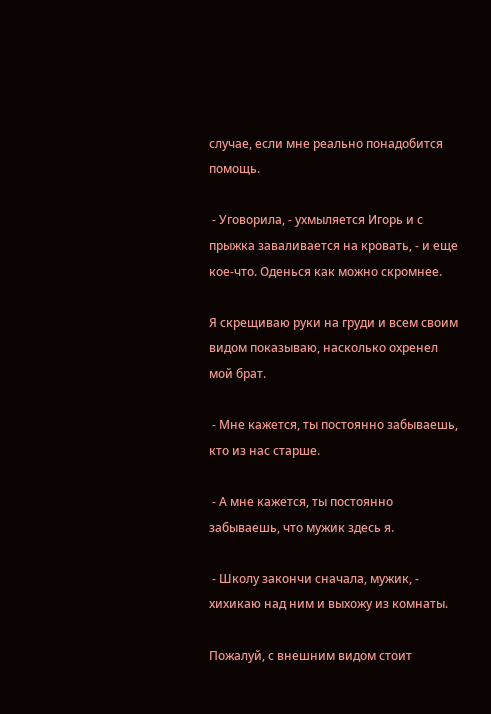случае, если мне реально понадобится помощь.

 - Уговорила, - ухмыляется Игорь и с прыжка заваливается на кровать, - и еще кое-что. Оденься как можно скромнее.

Я скрещиваю руки на груди и всем своим видом показываю, насколько охренел мой брат.

 - Мне кажется, ты постоянно забываешь, кто из нас старше.

 - А мне кажется, ты постоянно забываешь, что мужик здесь я.

 - Школу закончи сначала, мужик, - хихикаю над ним и выхожу из комнаты.

Пожалуй, с внешним видом стоит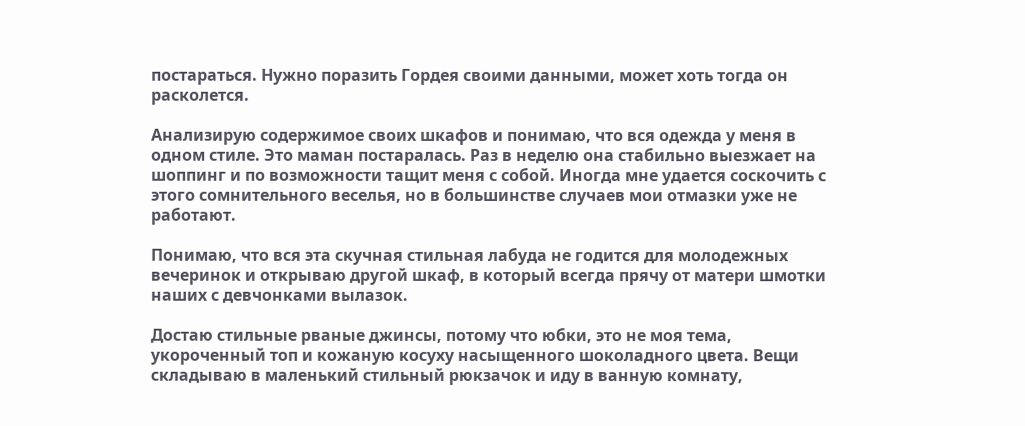постараться. Нужно поразить Гордея своими данными, может хоть тогда он расколется.

Анализирую содержимое своих шкафов и понимаю, что вся одежда у меня в одном стиле. Это маман постаралась. Раз в неделю она стабильно выезжает на шоппинг и по возможности тащит меня с собой. Иногда мне удается соскочить с этого сомнительного веселья, но в большинстве случаев мои отмазки уже не работают.

Понимаю, что вся эта скучная стильная лабуда не годится для молодежных вечеринок и открываю другой шкаф, в который всегда прячу от матери шмотки наших с девчонками вылазок.

Достаю стильные рваные джинсы, потому что юбки, это не моя тема, укороченный топ и кожаную косуху насыщенного шоколадного цвета. Вещи складываю в маленький стильный рюкзачок и иду в ванную комнату,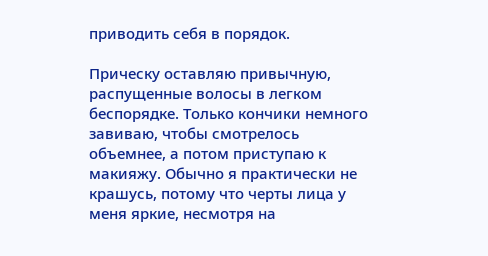приводить себя в порядок.

Прическу оставляю привычную, распущенные волосы в легком беспорядке. Только кончики немного завиваю, чтобы смотрелось объемнее, а потом приступаю к макияжу. Обычно я практически не крашусь, потому что черты лица у меня яркие, несмотря на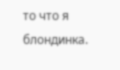то что я блондинка.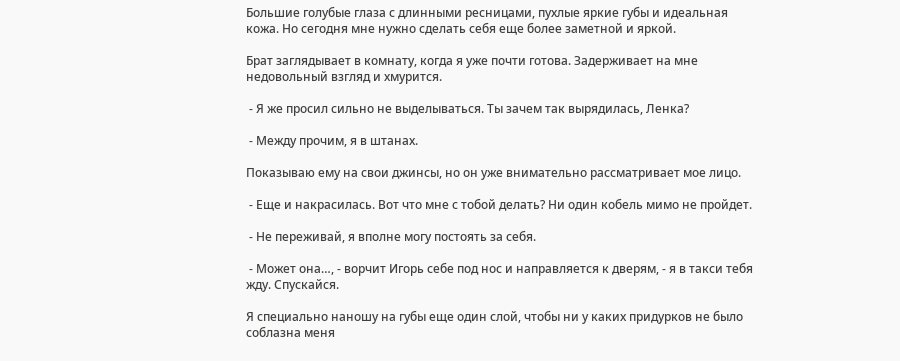Большие голубые глаза с длинными ресницами, пухлые яркие губы и идеальная кожа. Но сегодня мне нужно сделать себя еще более заметной и яркой.

Брат заглядывает в комнату, когда я уже почти готова. Задерживает на мне недовольный взгляд и хмурится.

 - Я же просил сильно не выделываться. Ты зачем так вырядилась, Ленка?

 - Между прочим, я в штанах.

Показываю ему на свои джинсы, но он уже внимательно рассматривает мое лицо.

 - Еще и накрасилась. Вот что мне с тобой делать? Ни один кобель мимо не пройдет.

 - Не переживай, я вполне могу постоять за себя.

 - Может она…, - ворчит Игорь себе под нос и направляется к дверям, - я в такси тебя жду. Спускайся.

Я специально наношу на губы еще один слой, чтобы ни у каких придурков не было соблазна меня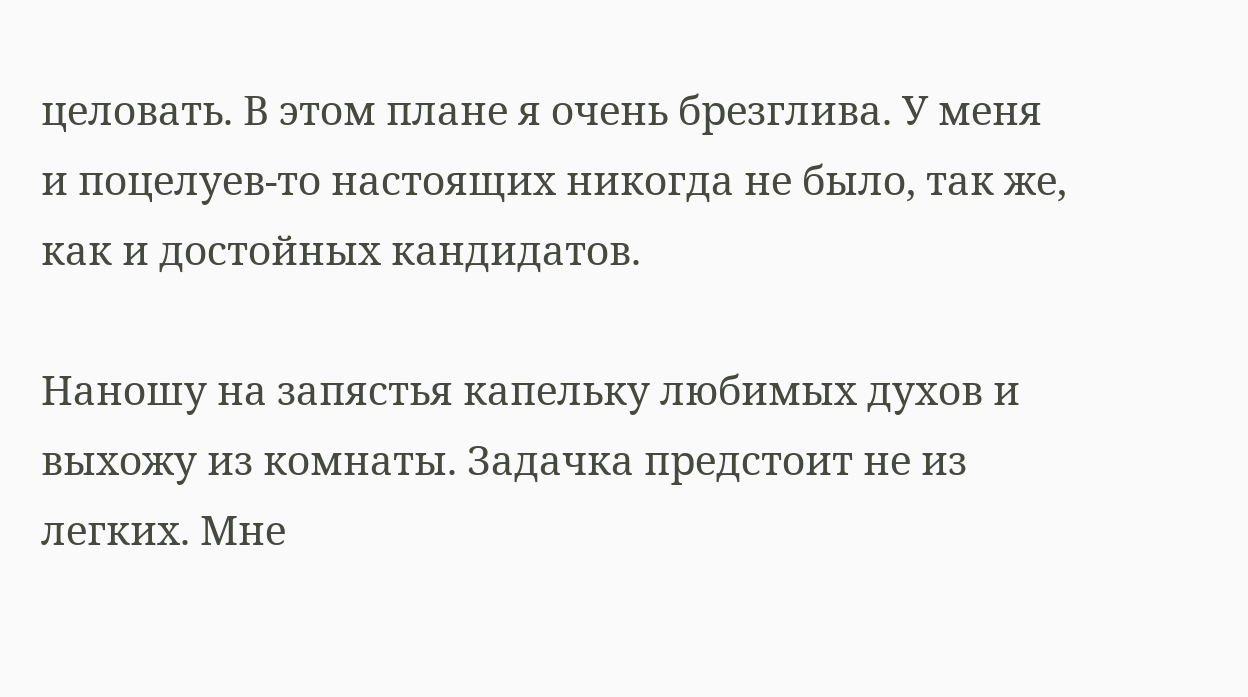целовать. В этом плане я очень брезглива. У меня и поцелуев-то настоящих никогда не было, так же, как и достойных кандидатов.

Наношу на запястья капельку любимых духов и выхожу из комнаты. Задачка предстоит не из легких. Мне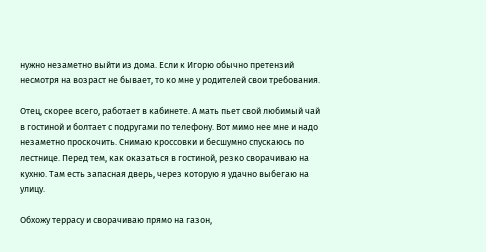нужно незаметно выйти из дома. Если к Игорю обычно претензий несмотря на возраст не бывает, то ко мне у родителей свои требования.

Отец, скорее всего, работает в кабинете. А мать пьет свой любимый чай в гостиной и болтает с подругами по телефону. Вот мимо нее мне и надо незаметно проскочить. Снимаю кроссовки и бесшумно спускаюсь по лестнице. Перед тем, как оказаться в гостиной, резко сворачиваю на кухню. Там есть запасная дверь, через которую я удачно выбегаю на улицу.

Обхожу террасу и сворачиваю прямо на газон,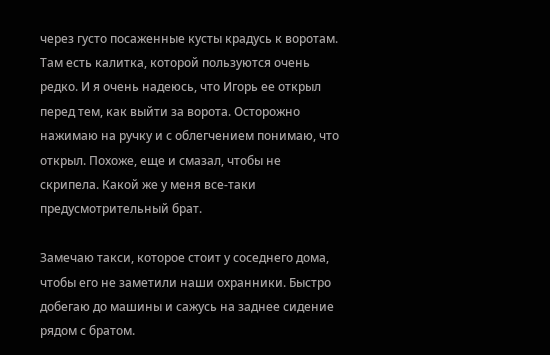через густо посаженные кусты крадусь к воротам. Там есть калитка, которой пользуются очень редко. И я очень надеюсь, что Игорь ее открыл перед тем, как выйти за ворота. Осторожно нажимаю на ручку и с облегчением понимаю, что открыл. Похоже, еще и смазал, чтобы не скрипела. Какой же у меня все-таки предусмотрительный брат.

Замечаю такси, которое стоит у соседнего дома, чтобы его не заметили наши охранники. Быстро добегаю до машины и сажусь на заднее сидение рядом с братом.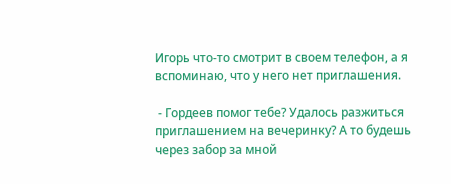Игорь что-то смотрит в своем телефон, а я вспоминаю, что у него нет приглашения.

 - Гордеев помог тебе? Удалось разжиться приглашением на вечеринку? А то будешь через забор за мной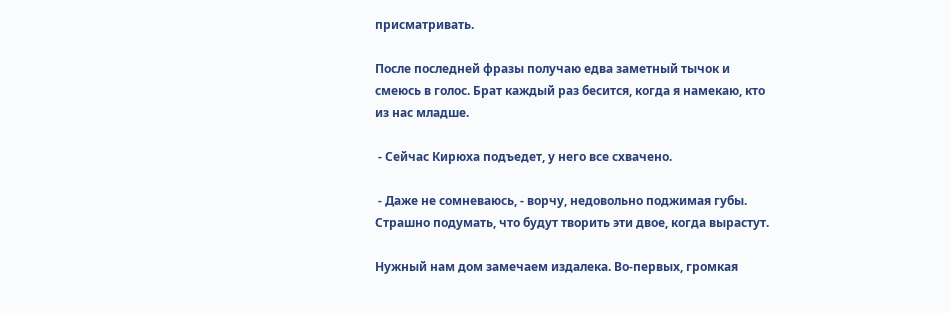присматривать.

После последней фразы получаю едва заметный тычок и смеюсь в голос. Брат каждый раз бесится, когда я намекаю, кто из нас младше.

 - Сейчас Кирюха подъедет, у него все схвачено.

 - Даже не сомневаюсь, - ворчу, недовольно поджимая губы. Страшно подумать, что будут творить эти двое, когда вырастут.

Нужный нам дом замечаем издалека. Во-первых, громкая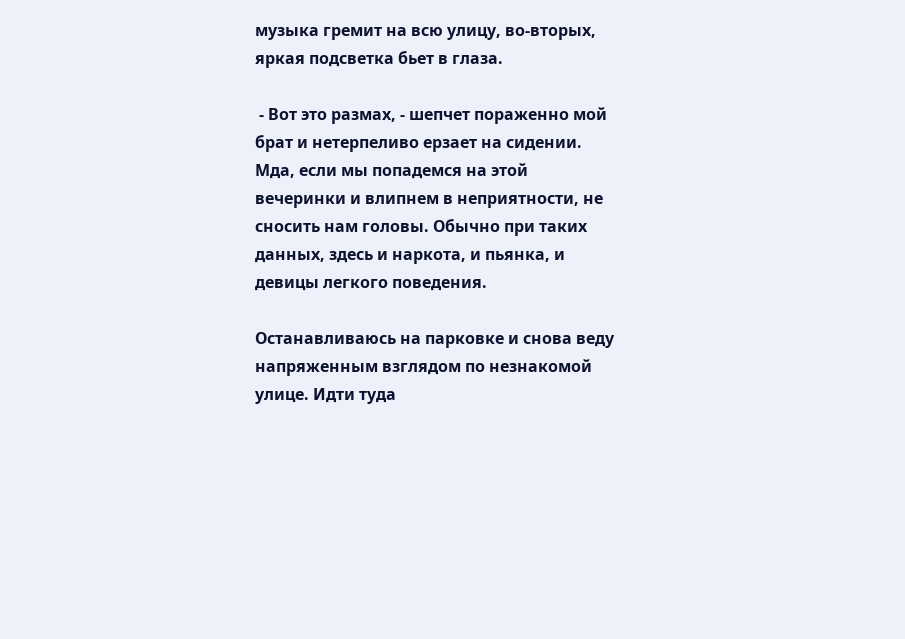музыка гремит на всю улицу, во-вторых, яркая подсветка бьет в глаза.

 - Вот это размах, - шепчет пораженно мой брат и нетерпеливо ерзает на сидении. Мда, если мы попадемся на этой вечеринки и влипнем в неприятности, не сносить нам головы. Обычно при таких данных, здесь и наркота, и пьянка, и девицы легкого поведения.

Останавливаюсь на парковке и снова веду напряженным взглядом по незнакомой улице. Идти туда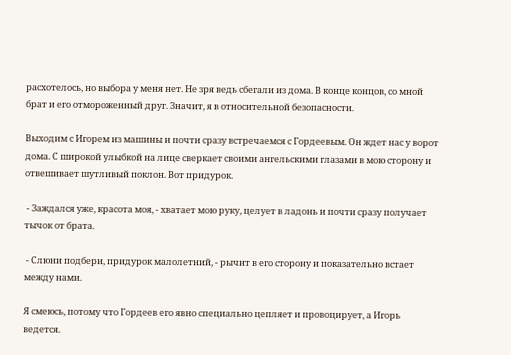расхотелось, но выбора у меня нет. Не зря ведь сбегали из дома. В конце концов, со мной брат и его отмороженный друг. Значит, я в относительной безопасности.

Выходим с Игорем из машины и почти сразу встречаемся с Гордеевым. Он ждет нас у ворот дома. С широкой улыбкой на лице сверкает своими ангельскими глазами в мою сторону и отвешивает шутливый поклон. Вот придурок.

 - Заждался уже, красота моя, - хватает мою руку, целует в ладонь и почти сразу получает тычок от брата.

 - Слюни подбери, придурок малолетний, - рычит в его сторону и показательно встает между нами.

Я смеюсь, потому что Гордеев его явно специально цепляет и провоцирует, а Игорь ведется.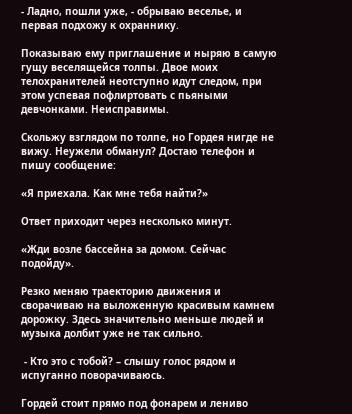- Ладно, пошли уже, - обрываю веселье, и первая подхожу к охраннику.

Показываю ему приглашение и ныряю в самую гущу веселящейся толпы. Двое моих телохранителей неотступно идут следом, при этом успевая пофлиртовать с пьяными девчонками. Неисправимы.

Скольжу взглядом по толпе, но Гордея нигде не вижу. Неужели обманул? Достаю телефон и пишу сообщение:

«Я приехала. Как мне тебя найти?»

Ответ приходит через несколько минут.

«Жди возле бассейна за домом. Сейчас подойду».

Резко меняю траекторию движения и сворачиваю на выложенную красивым камнем дорожку. Здесь значительно меньше людей и музыка долбит уже не так сильно.

 - Кто это с тобой? – слышу голос рядом и испуганно поворачиваюсь.

Гордей стоит прямо под фонарем и лениво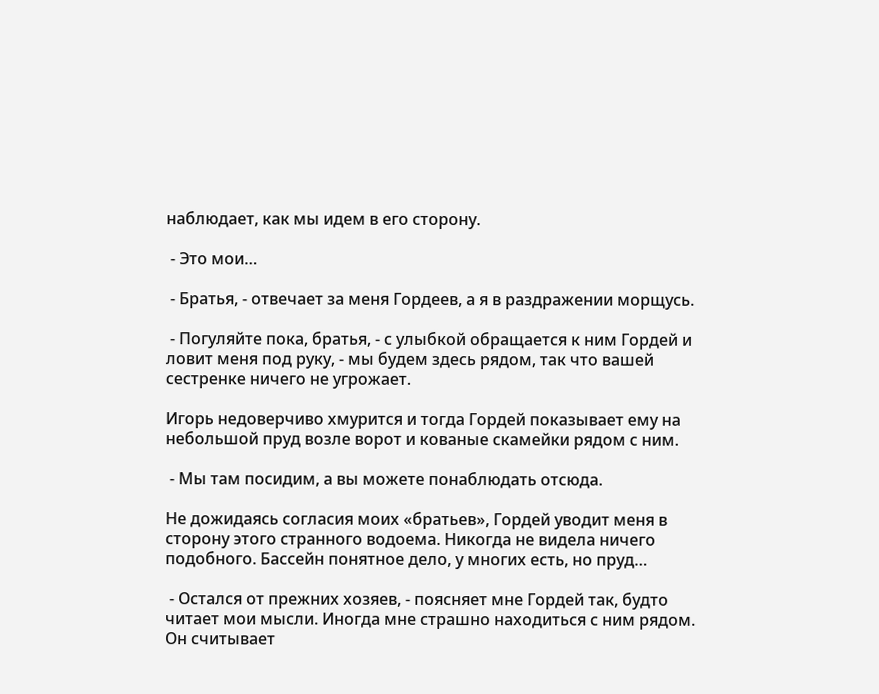наблюдает, как мы идем в его сторону.

 - Это мои…

 - Братья, - отвечает за меня Гордеев, а я в раздражении морщусь.

 - Погуляйте пока, братья, - с улыбкой обращается к ним Гордей и ловит меня под руку, - мы будем здесь рядом, так что вашей сестренке ничего не угрожает.

Игорь недоверчиво хмурится и тогда Гордей показывает ему на небольшой пруд возле ворот и кованые скамейки рядом с ним.

 - Мы там посидим, а вы можете понаблюдать отсюда.

Не дожидаясь согласия моих «братьев», Гордей уводит меня в сторону этого странного водоема. Никогда не видела ничего подобного. Бассейн понятное дело, у многих есть, но пруд…

 - Остался от прежних хозяев, - поясняет мне Гордей так, будто читает мои мысли. Иногда мне страшно находиться с ним рядом. Он считывает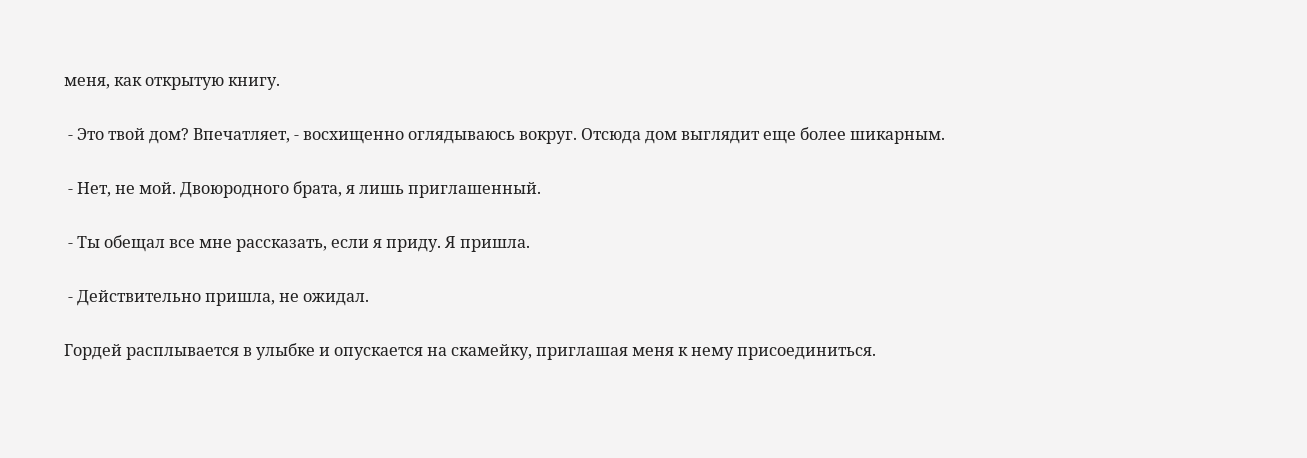меня, как открытую книгу.

 - Это твой дом? Впечатляет, - восхищенно оглядываюсь вокруг. Отсюда дом выглядит еще более шикарным.

 - Нет, не мой. Двоюродного брата, я лишь приглашенный.

 - Ты обещал все мне рассказать, если я приду. Я пришла.

 - Действительно пришла, не ожидал.

Гордей расплывается в улыбке и опускается на скамейку, приглашая меня к нему присоединиться.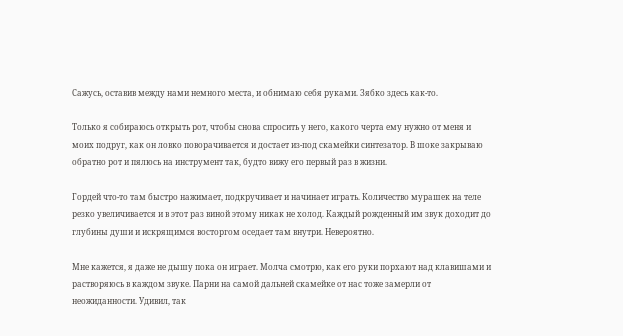Сажусь, оставив между нами немного места, и обнимаю себя руками. Зябко здесь как-то.

Только я собираюсь открыть рот, чтобы снова спросить у него, какого черта ему нужно от меня и моих подруг, как он ловко поворачивается и достает из-под скамейки синтезатор. В шоке закрываю обратно рот и пялюсь на инструмент так, будто вижу его первый раз в жизни.

Гордей что-то там быстро нажимает, подкручивает и начинает играть. Количество мурашек на теле резко увеличивается и в этот раз виной этому никак не холод. Каждый рожденный им звук доходит до глубины души и искрящимся восторгом оседает там внутри. Невероятно.

Мне кажется, я даже не дышу пока он играет. Молча смотрю, как его руки порхают над клавишами и растворяюсь в каждом звуке. Парни на самой дальней скамейке от нас тоже замерли от неожиданности. Удивил, так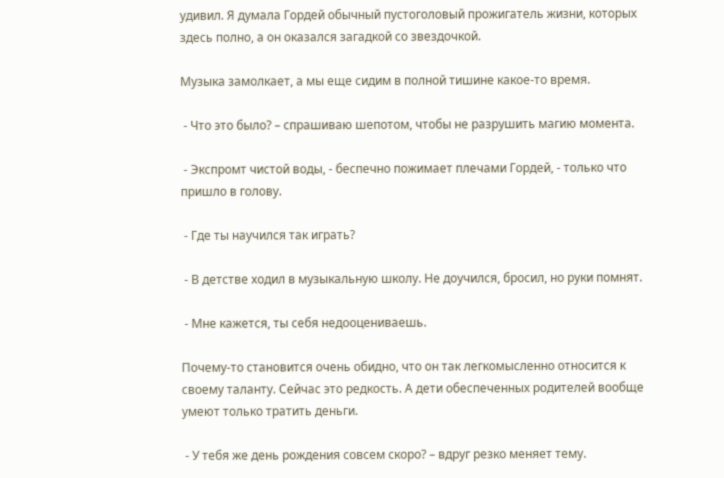удивил. Я думала Гордей обычный пустоголовый прожигатель жизни, которых здесь полно, а он оказался загадкой со звездочкой.

Музыка замолкает, а мы еще сидим в полной тишине какое-то время.

 - Что это было? – спрашиваю шепотом, чтобы не разрушить магию момента.

 - Экспромт чистой воды, - беспечно пожимает плечами Гордей, - только что пришло в голову.

 - Где ты научился так играть?

 - В детстве ходил в музыкальную школу. Не доучился, бросил, но руки помнят.

 - Мне кажется, ты себя недооцениваешь.

Почему-то становится очень обидно, что он так легкомысленно относится к своему таланту. Сейчас это редкость. А дети обеспеченных родителей вообще умеют только тратить деньги.

 - У тебя же день рождения совсем скоро? – вдруг резко меняет тему.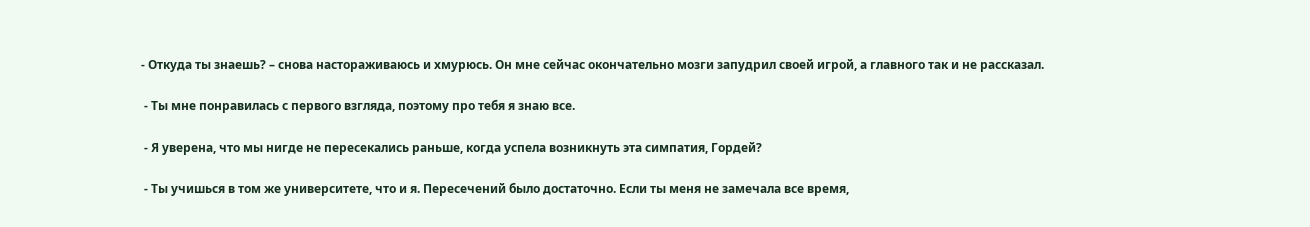- Откуда ты знаешь? – снова настораживаюсь и хмурюсь. Он мне сейчас окончательно мозги запудрил своей игрой, а главного так и не рассказал.

 - Ты мне понравилась с первого взгляда, поэтому про тебя я знаю все.

 - Я уверена, что мы нигде не пересекались раньше, когда успела возникнуть эта симпатия, Гордей?

 - Ты учишься в том же университете, что и я. Пересечений было достаточно. Если ты меня не замечала все время,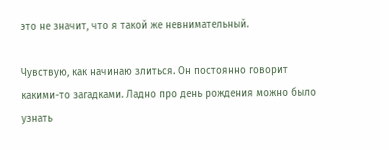это не значит, что я такой же невнимательный.

Чувствую, как начинаю злиться. Он постоянно говорит какими-то загадками. Ладно про день рождения можно было узнать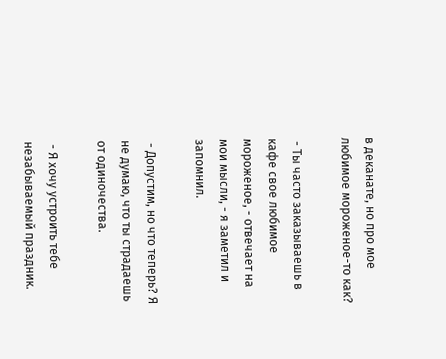в деканате, но про мое любимое мороженое-то как?

 - Ты часто заказываешь в кафе свое любимое мороженое, - отвечает на мои мысли, - я заметил и запомнил.

 - Допустим, но что теперь? Я не думаю, что ты страдаешь от одиночества.

 - Я хочу устроить тебе незабываемый праздник.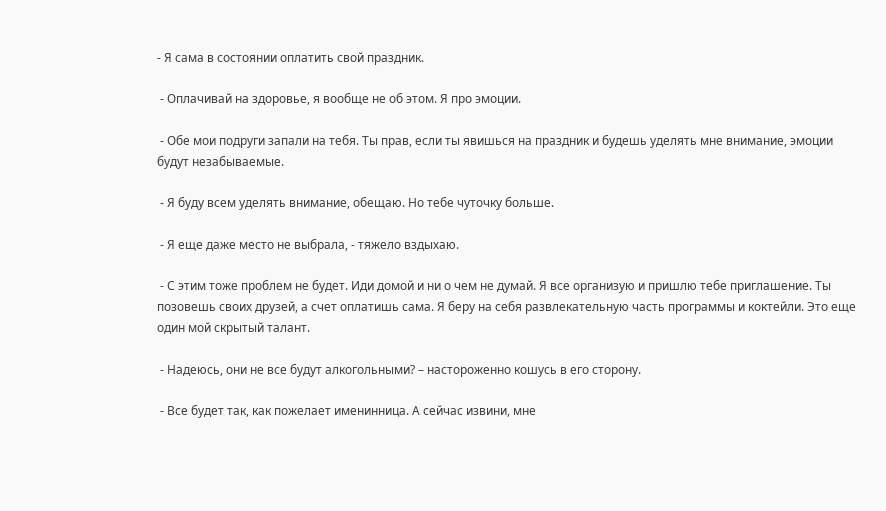- Я сама в состоянии оплатить свой праздник.

 - Оплачивай на здоровье, я вообще не об этом. Я про эмоции.

 - Обе мои подруги запали на тебя. Ты прав, если ты явишься на праздник и будешь уделять мне внимание, эмоции будут незабываемые.

 - Я буду всем уделять внимание, обещаю. Но тебе чуточку больше.

 - Я еще даже место не выбрала, - тяжело вздыхаю.

 - С этим тоже проблем не будет. Иди домой и ни о чем не думай. Я все организую и пришлю тебе приглашение. Ты позовешь своих друзей, а счет оплатишь сама. Я беру на себя развлекательную часть программы и коктейли. Это еще один мой скрытый талант.

 - Надеюсь, они не все будут алкогольными? – настороженно кошусь в его сторону.

 - Все будет так, как пожелает именинница. А сейчас извини, мне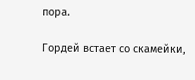пора.

Гордей встает со скамейки,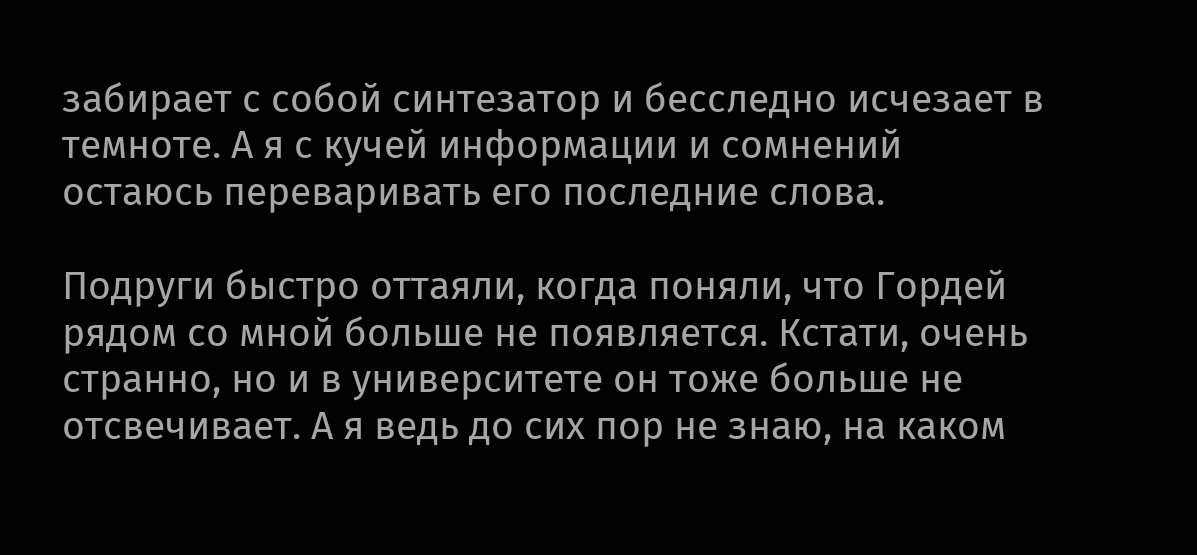забирает с собой синтезатор и бесследно исчезает в темноте. А я с кучей информации и сомнений остаюсь переваривать его последние слова.

Подруги быстро оттаяли, когда поняли, что Гордей рядом со мной больше не появляется. Кстати, очень странно, но и в университете он тоже больше не отсвечивает. А я ведь до сих пор не знаю, на каком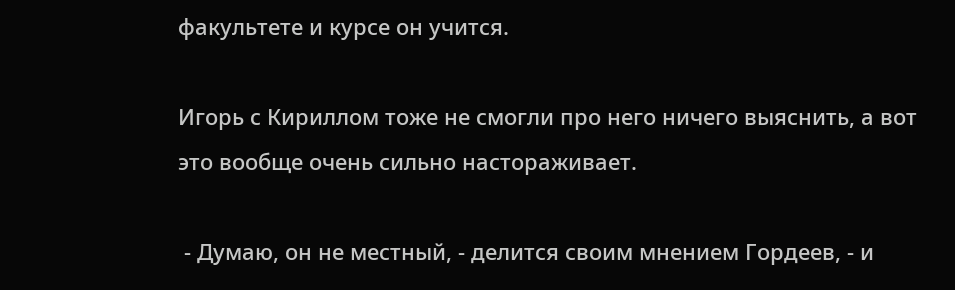факультете и курсе он учится.

Игорь с Кириллом тоже не смогли про него ничего выяснить, а вот это вообще очень сильно настораживает.

 - Думаю, он не местный, - делится своим мнением Гордеев, - и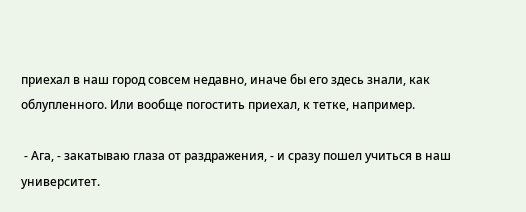приехал в наш город совсем недавно, иначе бы его здесь знали, как облупленного. Или вообще погостить приехал, к тетке, например.

 - Ага, - закатываю глаза от раздражения, - и сразу пошел учиться в наш университет.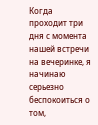Когда проходит три дня с момента нашей встречи на вечеринке, я начинаю серьезно беспокоиться о том,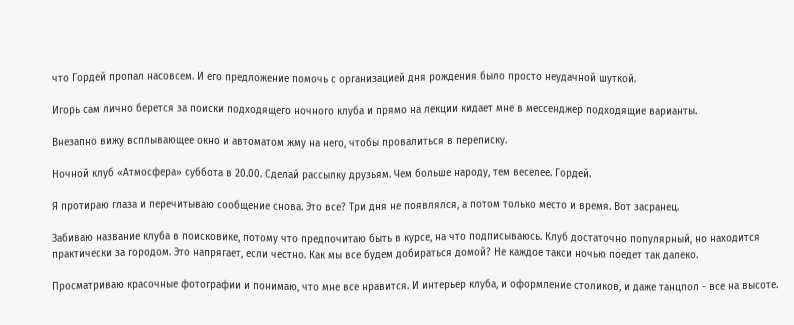что Гордей пропал насовсем. И его предложение помочь с организацией дня рождения было просто неудачной шуткой.

Игорь сам лично берется за поиски подходящего ночного клуба и прямо на лекции кидает мне в мессенджер подходящие варианты.

Внезапно вижу всплывающее окно и автоматом жму на него, чтобы провалиться в переписку.

Ночной клуб «Атмосфера» суббота в 20.00. Сделай рассылку друзьям. Чем больше народу, тем веселее. Гордей.

Я протираю глаза и перечитываю сообщение снова. Это все? Три дня не появлялся, а потом только место и время. Вот засранец.

Забиваю название клуба в поисковике, потому что предпочитаю быть в курсе, на что подписываюсь. Клуб достаточно популярный, но находится практически за городом. Это напрягает, если честно. Как мы все будем добираться домой? Не каждое такси ночью поедет так далеко.

Просматриваю красочные фотографии и понимаю, что мне все нравится. И интерьер клуба, и оформление столиков, и даже танцпол - все на высоте.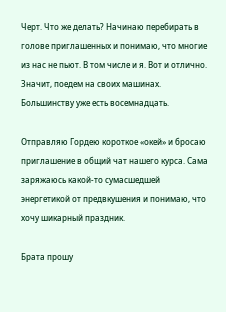Черт. Что же делать? Начинаю перебирать в голове приглашенных и понимаю, что многие из нас не пьют. В том числе и я. Вот и отлично. Значит, поедем на своих машинах. Большинству уже есть восемнадцать.

Отправляю Гордею короткое «окей» и бросаю приглашение в общий чат нашего курса. Сама заряжаюсь какой-то сумасшедшей энергетикой от предвкушения и понимаю, что хочу шикарный праздник.

Брата прошу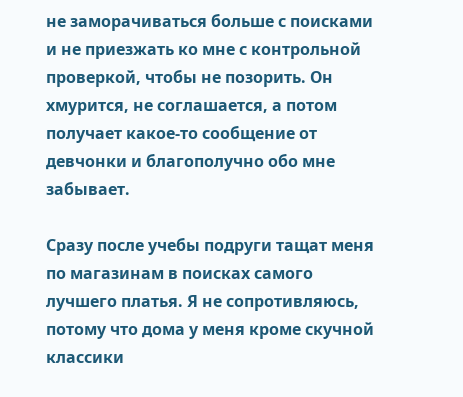не заморачиваться больше с поисками и не приезжать ко мне с контрольной проверкой, чтобы не позорить. Он хмурится, не соглашается, а потом получает какое-то сообщение от девчонки и благополучно обо мне забывает.

Сразу после учебы подруги тащат меня по магазинам в поисках самого лучшего платья. Я не сопротивляюсь, потому что дома у меня кроме скучной классики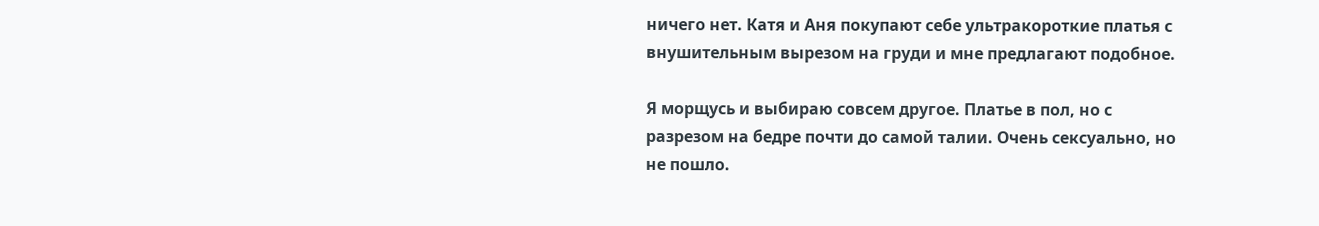ничего нет. Катя и Аня покупают себе ультракороткие платья с внушительным вырезом на груди и мне предлагают подобное.

Я морщусь и выбираю совсем другое. Платье в пол, но с разрезом на бедре почти до самой талии. Очень сексуально, но не пошло.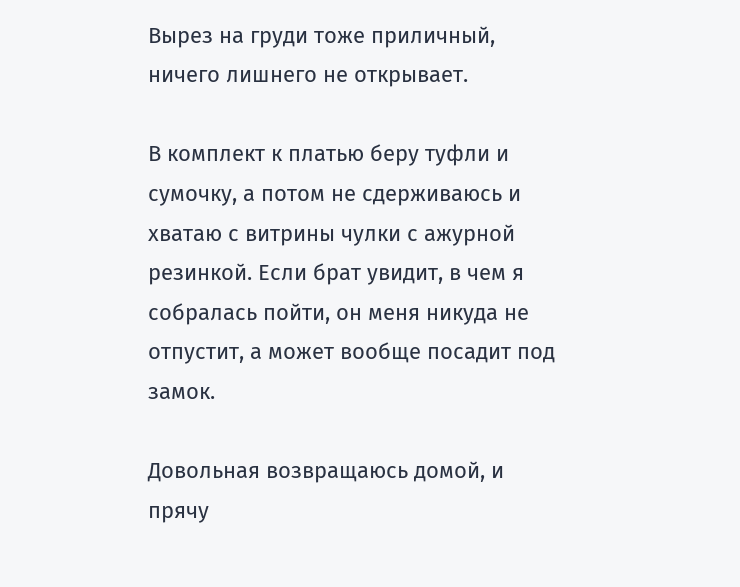Вырез на груди тоже приличный, ничего лишнего не открывает.

В комплект к платью беру туфли и сумочку, а потом не сдерживаюсь и хватаю с витрины чулки с ажурной резинкой. Если брат увидит, в чем я собралась пойти, он меня никуда не отпустит, а может вообще посадит под замок.

Довольная возвращаюсь домой, и прячу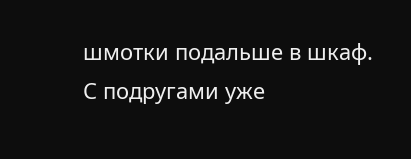шмотки подальше в шкаф. С подругами уже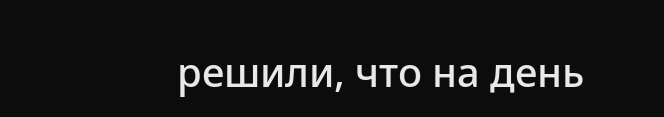решили, что на день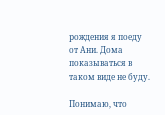рождения я поеду от Ани. Дома показываться в таком виде не буду.

Понимаю, что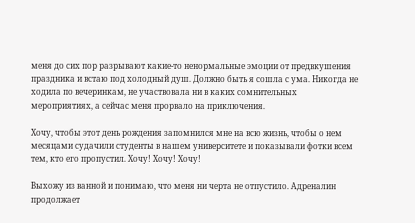меня до сих пор разрывают какие-то ненормальные эмоции от предвкушения праздника и встаю под холодный душ. Должно быть я сошла с ума. Никогда не ходила по вечеринкам, не участвовала ни в каких сомнительных мероприятиях, а сейчас меня прорвало на приключения.

Хочу, чтобы этот день рождения запомнился мне на всю жизнь, чтобы о нем месяцами судачили студенты в нашем университете и показывали фотки всем тем, кто его пропустил. Хочу! Хочу! Хочу!

Выхожу из ванной и понимаю, что меня ни черта не отпустило. Адреналин продолжает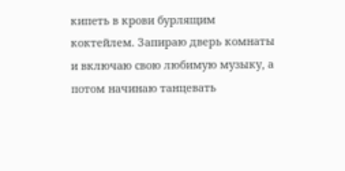кипеть в крови бурлящим коктейлем. Запираю дверь комнаты и включаю свою любимую музыку, а потом начинаю танцевать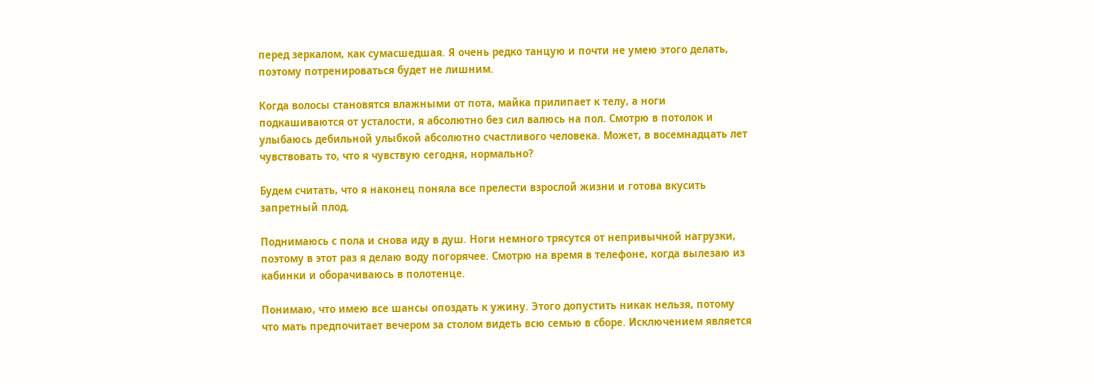перед зеркалом, как сумасшедшая. Я очень редко танцую и почти не умею этого делать, поэтому потренироваться будет не лишним.

Когда волосы становятся влажными от пота, майка прилипает к телу, а ноги подкашиваются от усталости, я абсолютно без сил валюсь на пол. Смотрю в потолок и улыбаюсь дебильной улыбкой абсолютно счастливого человека. Может, в восемнадцать лет чувствовать то, что я чувствую сегодня, нормально?

Будем считать, что я наконец поняла все прелести взрослой жизни и готова вкусить запретный плод.

Поднимаюсь с пола и снова иду в душ. Ноги немного трясутся от непривычной нагрузки, поэтому в этот раз я делаю воду погорячее. Смотрю на время в телефоне, когда вылезаю из кабинки и оборачиваюсь в полотенце.

Понимаю, что имею все шансы опоздать к ужину. Этого допустить никак нельзя, потому что мать предпочитает вечером за столом видеть всю семью в сборе. Исключением является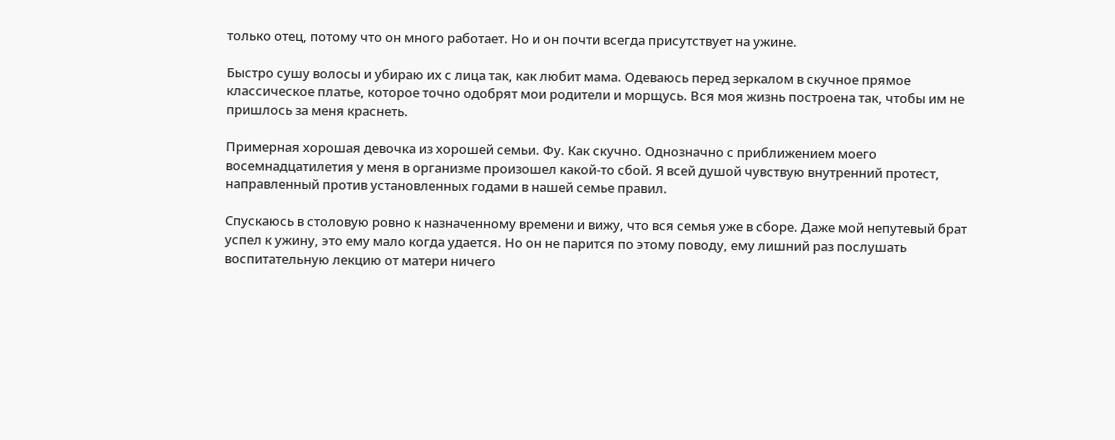только отец, потому что он много работает. Но и он почти всегда присутствует на ужине.

Быстро сушу волосы и убираю их с лица так, как любит мама. Одеваюсь перед зеркалом в скучное прямое классическое платье, которое точно одобрят мои родители и морщусь. Вся моя жизнь построена так, чтобы им не пришлось за меня краснеть.

Примерная хорошая девочка из хорошей семьи. Фу. Как скучно. Однозначно с приближением моего восемнадцатилетия у меня в организме произошел какой-то сбой. Я всей душой чувствую внутренний протест, направленный против установленных годами в нашей семье правил.

Спускаюсь в столовую ровно к назначенному времени и вижу, что вся семья уже в сборе. Даже мой непутевый брат успел к ужину, это ему мало когда удается. Но он не парится по этому поводу, ему лишний раз послушать воспитательную лекцию от матери ничего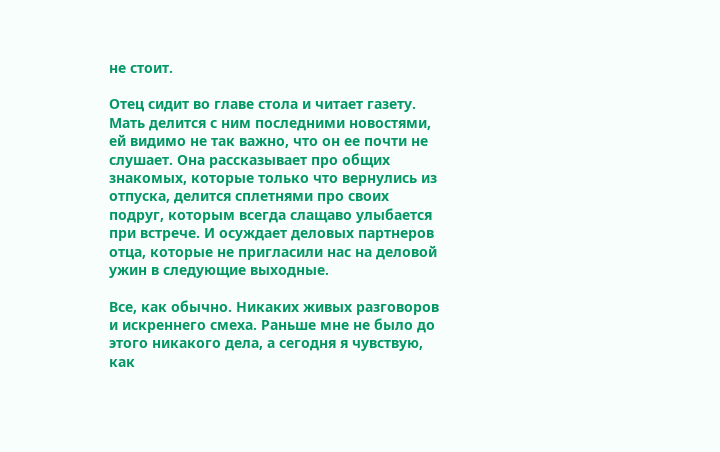не стоит.

Отец сидит во главе стола и читает газету. Мать делится с ним последними новостями, ей видимо не так важно, что он ее почти не слушает. Она рассказывает про общих знакомых, которые только что вернулись из отпуска, делится сплетнями про своих подруг, которым всегда слащаво улыбается при встрече. И осуждает деловых партнеров отца, которые не пригласили нас на деловой ужин в следующие выходные.

Все, как обычно. Никаких живых разговоров и искреннего смеха. Раньше мне не было до этого никакого дела, а сегодня я чувствую, как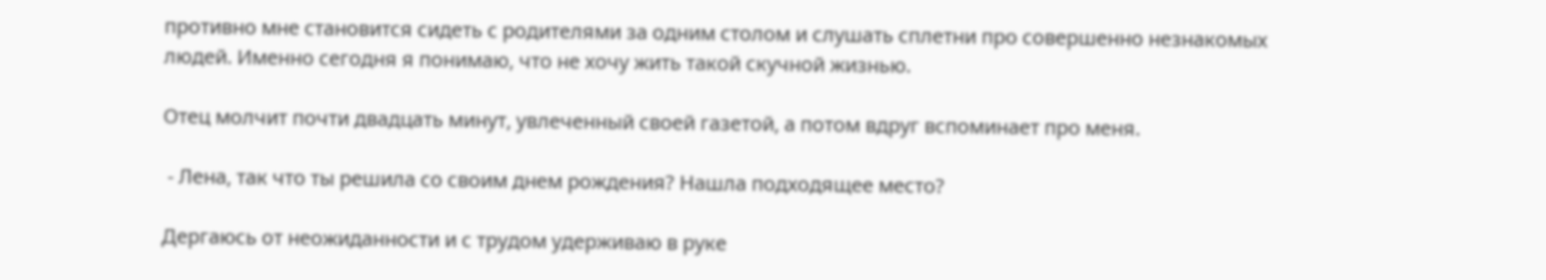противно мне становится сидеть с родителями за одним столом и слушать сплетни про совершенно незнакомых людей. Именно сегодня я понимаю, что не хочу жить такой скучной жизнью.

Отец молчит почти двадцать минут, увлеченный своей газетой, а потом вдруг вспоминает про меня.

 - Лена, так что ты решила со своим днем рождения? Нашла подходящее место?

Дергаюсь от неожиданности и с трудом удерживаю в руке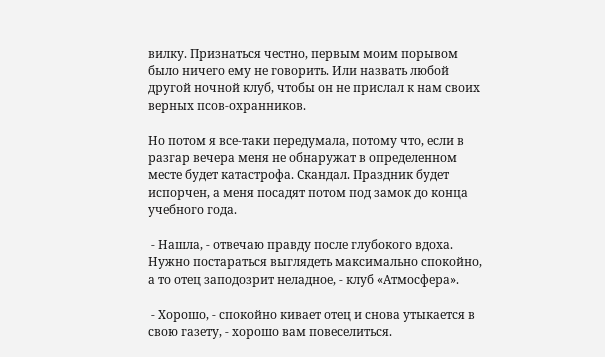вилку. Признаться честно, первым моим порывом было ничего ему не говорить. Или назвать любой другой ночной клуб, чтобы он не прислал к нам своих верных псов-охранников.

Но потом я все-таки передумала, потому что, если в разгар вечера меня не обнаружат в определенном месте будет катастрофа. Скандал. Праздник будет испорчен, а меня посадят потом под замок до конца учебного года.

 - Нашла, - отвечаю правду после глубокого вдоха. Нужно постараться выглядеть максимально спокойно, а то отец заподозрит неладное, - клуб «Атмосфера».

 - Хорошо, - спокойно кивает отец и снова утыкается в свою газету, - хорошо вам повеселиться.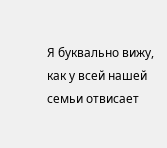Я буквально вижу, как у всей нашей семьи отвисает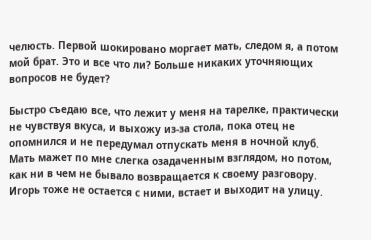челюсть. Первой шокировано моргает мать, следом я, а потом мой брат. Это и все что ли? Больше никаких уточняющих вопросов не будет?

Быстро съедаю все, что лежит у меня на тарелке, практически не чувствуя вкуса, и выхожу из-за стола, пока отец не опомнился и не передумал отпускать меня в ночной клуб. Мать мажет по мне слегка озадаченным взглядом, но потом, как ни в чем не бывало возвращается к своему разговору. Игорь тоже не остается с ними, встает и выходит на улицу.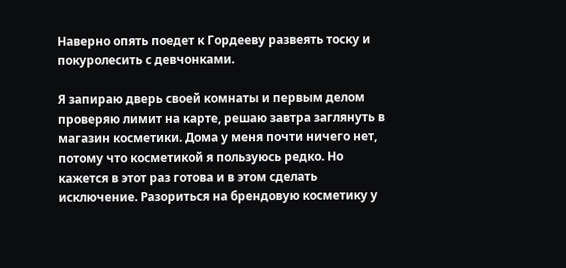Наверно опять поедет к Гордееву развеять тоску и покуролесить с девчонками.

Я запираю дверь своей комнаты и первым делом проверяю лимит на карте, решаю завтра заглянуть в магазин косметики. Дома у меня почти ничего нет, потому что косметикой я пользуюсь редко. Но кажется в этот раз готова и в этом сделать исключение. Разориться на брендовую косметику у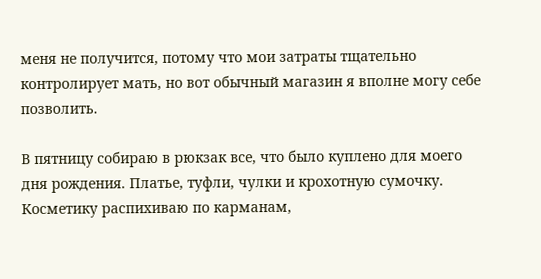меня не получится, потому что мои затраты тщательно контролирует мать, но вот обычный магазин я вполне могу себе позволить.

В пятницу собираю в рюкзак все, что было куплено для моего дня рождения. Платье, туфли, чулки и крохотную сумочку. Косметику распихиваю по карманам,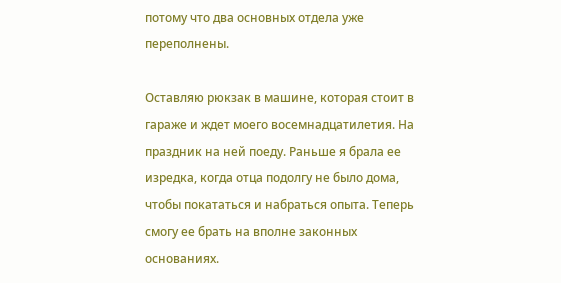потому что два основных отдела уже переполнены.

Оставляю рюкзак в машине, которая стоит в гараже и ждет моего восемнадцатилетия. На праздник на ней поеду. Раньше я брала ее изредка, когда отца подолгу не было дома, чтобы покататься и набраться опыта. Теперь смогу ее брать на вполне законных основаниях.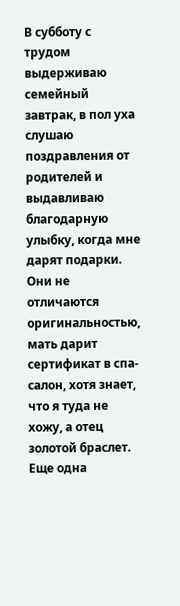В субботу с трудом выдерживаю семейный завтрак, в пол уха слушаю поздравления от родителей и выдавливаю благодарную улыбку, когда мне дарят подарки. Они не отличаются оригинальностью, мать дарит сертификат в спа-салон, хотя знает, что я туда не хожу, а отец золотой браслет. Еще одна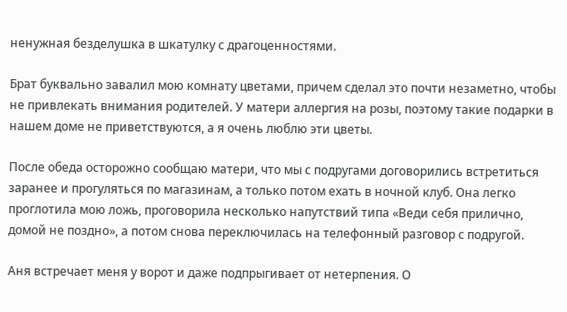ненужная безделушка в шкатулку с драгоценностями.

Брат буквально завалил мою комнату цветами, причем сделал это почти незаметно, чтобы не привлекать внимания родителей. У матери аллергия на розы, поэтому такие подарки в нашем доме не приветствуются, а я очень люблю эти цветы.

После обеда осторожно сообщаю матери, что мы с подругами договорились встретиться заранее и прогуляться по магазинам, а только потом ехать в ночной клуб. Она легко проглотила мою ложь, проговорила несколько напутствий типа «Веди себя прилично, домой не поздно», а потом снова переключилась на телефонный разговор с подругой.

Аня встречает меня у ворот и даже подпрыгивает от нетерпения. О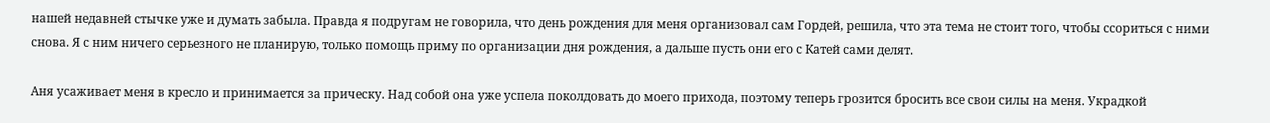нашей недавней стычке уже и думать забыла. Правда я подругам не говорила, что день рождения для меня организовал сам Гордей, решила, что эта тема не стоит того, чтобы ссориться с ними снова. Я с ним ничего серьезного не планирую, только помощь приму по организации дня рождения, а дальше пусть они его с Катей сами делят.

Аня усаживает меня в кресло и принимается за прическу. Над собой она уже успела поколдовать до моего прихода, поэтому теперь грозится бросить все свои силы на меня. Украдкой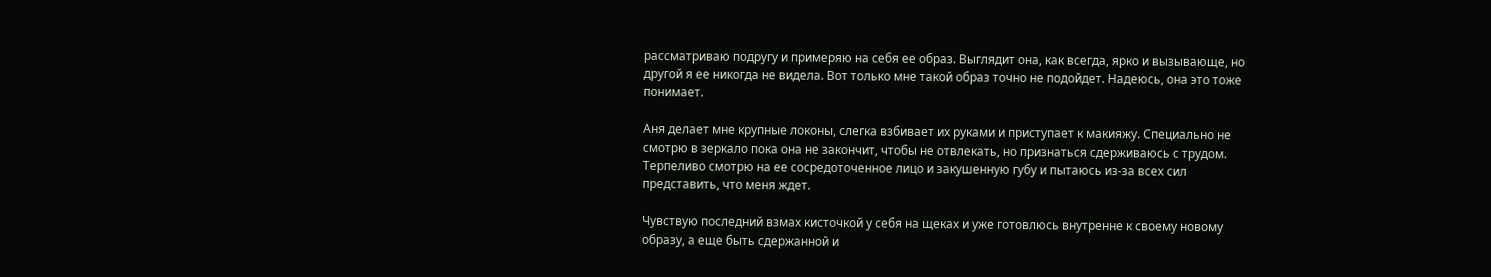рассматриваю подругу и примеряю на себя ее образ. Выглядит она, как всегда, ярко и вызывающе, но другой я ее никогда не видела. Вот только мне такой образ точно не подойдет. Надеюсь, она это тоже понимает.

Аня делает мне крупные локоны, слегка взбивает их руками и приступает к макияжу. Специально не смотрю в зеркало пока она не закончит, чтобы не отвлекать, но признаться сдерживаюсь с трудом. Терпеливо смотрю на ее сосредоточенное лицо и закушенную губу и пытаюсь из-за всех сил представить, что меня ждет.

Чувствую последний взмах кисточкой у себя на щеках и уже готовлюсь внутренне к своему новому образу, а еще быть сдержанной и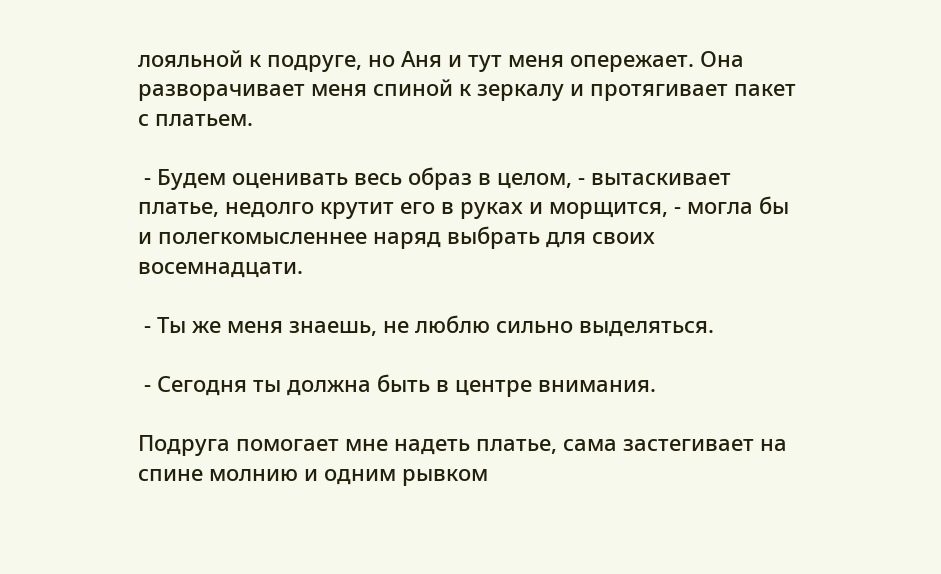лояльной к подруге, но Аня и тут меня опережает. Она разворачивает меня спиной к зеркалу и протягивает пакет с платьем.

 - Будем оценивать весь образ в целом, - вытаскивает платье, недолго крутит его в руках и морщится, - могла бы и полегкомысленнее наряд выбрать для своих восемнадцати.

 - Ты же меня знаешь, не люблю сильно выделяться.

 - Сегодня ты должна быть в центре внимания.

Подруга помогает мне надеть платье, сама застегивает на спине молнию и одним рывком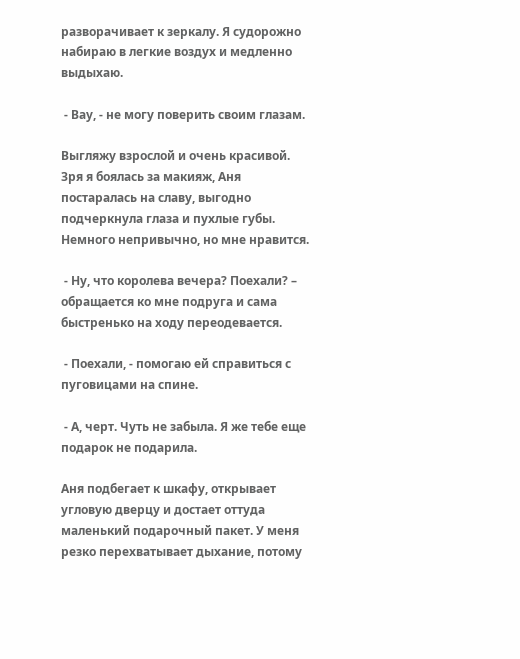разворачивает к зеркалу. Я судорожно набираю в легкие воздух и медленно выдыхаю.

 - Вау, - не могу поверить своим глазам.

Выгляжу взрослой и очень красивой. Зря я боялась за макияж, Аня постаралась на славу, выгодно подчеркнула глаза и пухлые губы. Немного непривычно, но мне нравится.

 - Ну, что королева вечера? Поехали? – обращается ко мне подруга и сама быстренько на ходу переодевается.

 - Поехали, - помогаю ей справиться с пуговицами на спине.

 - А, черт. Чуть не забыла. Я же тебе еще подарок не подарила.

Аня подбегает к шкафу, открывает угловую дверцу и достает оттуда маленький подарочный пакет. У меня резко перехватывает дыхание, потому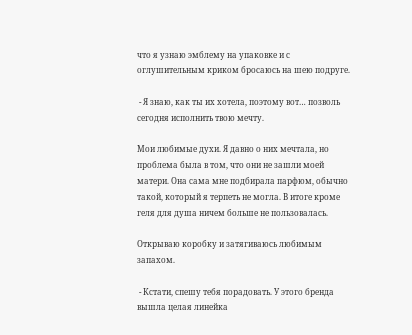что я узнаю эмблему на упаковке и с оглушительным криком бросаюсь на шею подруге.

 - Я знаю, как ты их хотела, поэтому вот… позволь сегодня исполнить твою мечту.

Мои любимые духи. Я давно о них мечтала, но проблема была в том, что они не зашли моей матери. Она сама мне подбирала парфюм, обычно такой, который я терпеть не могла. В итоге кроме геля для душа ничем больше не пользовалась.

Открываю коробку и затягиваюсь любимым запахом.

 - Кстати, спешу тебя порадовать. У этого бренда вышла целая линейка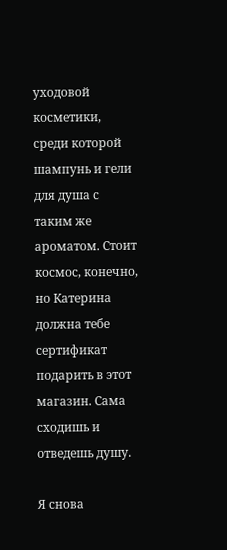уходовой косметики, среди которой шампунь и гели для душа с таким же ароматом. Стоит космос, конечно, но Катерина должна тебе сертификат подарить в этот магазин. Сама сходишь и отведешь душу.

Я снова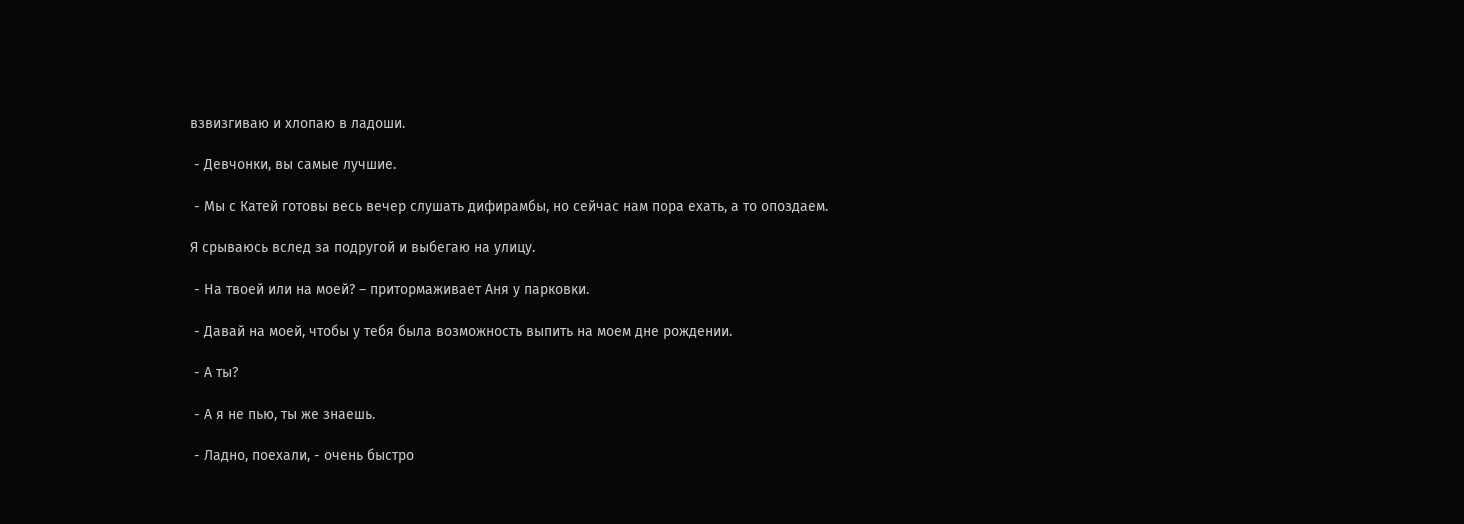взвизгиваю и хлопаю в ладоши.

 - Девчонки, вы самые лучшие.

 - Мы с Катей готовы весь вечер слушать дифирамбы, но сейчас нам пора ехать, а то опоздаем.

Я срываюсь вслед за подругой и выбегаю на улицу.

 - На твоей или на моей? – притормаживает Аня у парковки.

 - Давай на моей, чтобы у тебя была возможность выпить на моем дне рождении.

 - А ты?

 - А я не пью, ты же знаешь.

 - Ладно, поехали, - очень быстро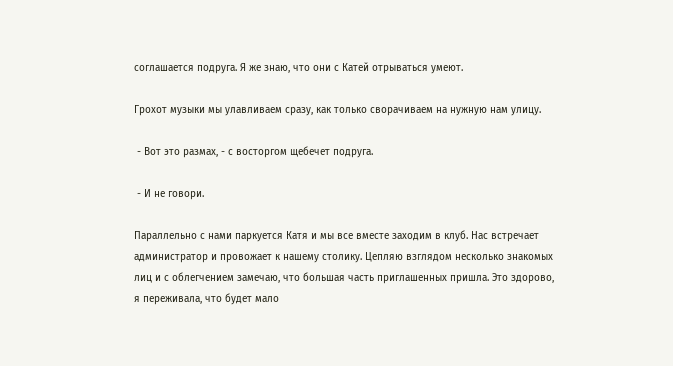соглашается подруга. Я же знаю, что они с Катей отрываться умеют.

Грохот музыки мы улавливаем сразу, как только сворачиваем на нужную нам улицу.

 - Вот это размах, - с восторгом щебечет подруга.

 - И не говори.

Параллельно с нами паркуется Катя и мы все вместе заходим в клуб. Нас встречает администратор и провожает к нашему столику. Цепляю взглядом несколько знакомых лиц и с облегчением замечаю, что большая часть приглашенных пришла. Это здорово, я переживала, что будет мало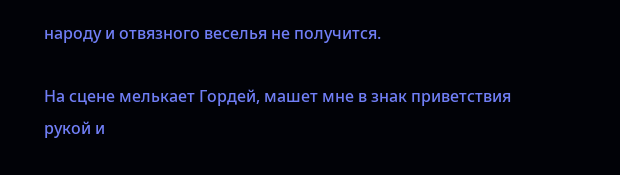народу и отвязного веселья не получится.

На сцене мелькает Гордей, машет мне в знак приветствия рукой и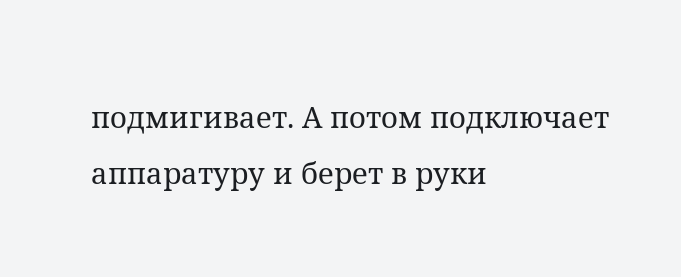подмигивает. А потом подключает аппаратуру и берет в руки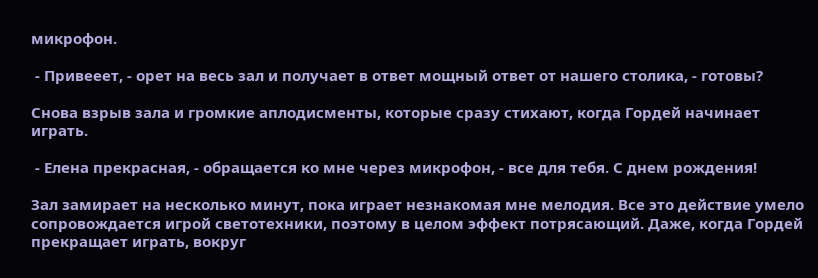микрофон.

 - Привееет, - орет на весь зал и получает в ответ мощный ответ от нашего столика, - готовы?

Снова взрыв зала и громкие аплодисменты, которые сразу стихают, когда Гордей начинает играть.

 - Елена прекрасная, - обращается ко мне через микрофон, - все для тебя. С днем рождения!

Зал замирает на несколько минут, пока играет незнакомая мне мелодия. Все это действие умело сопровождается игрой светотехники, поэтому в целом эффект потрясающий. Даже, когда Гордей прекращает играть, вокруг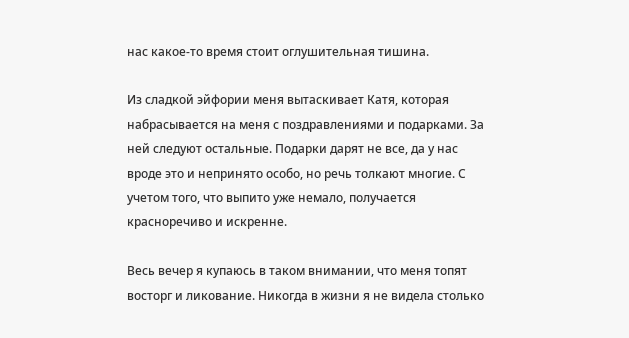нас какое-то время стоит оглушительная тишина.

Из сладкой эйфории меня вытаскивает Катя, которая набрасывается на меня с поздравлениями и подарками. За ней следуют остальные. Подарки дарят не все, да у нас вроде это и непринято особо, но речь толкают многие. С учетом того, что выпито уже немало, получается красноречиво и искренне.

Весь вечер я купаюсь в таком внимании, что меня топят восторг и ликование. Никогда в жизни я не видела столько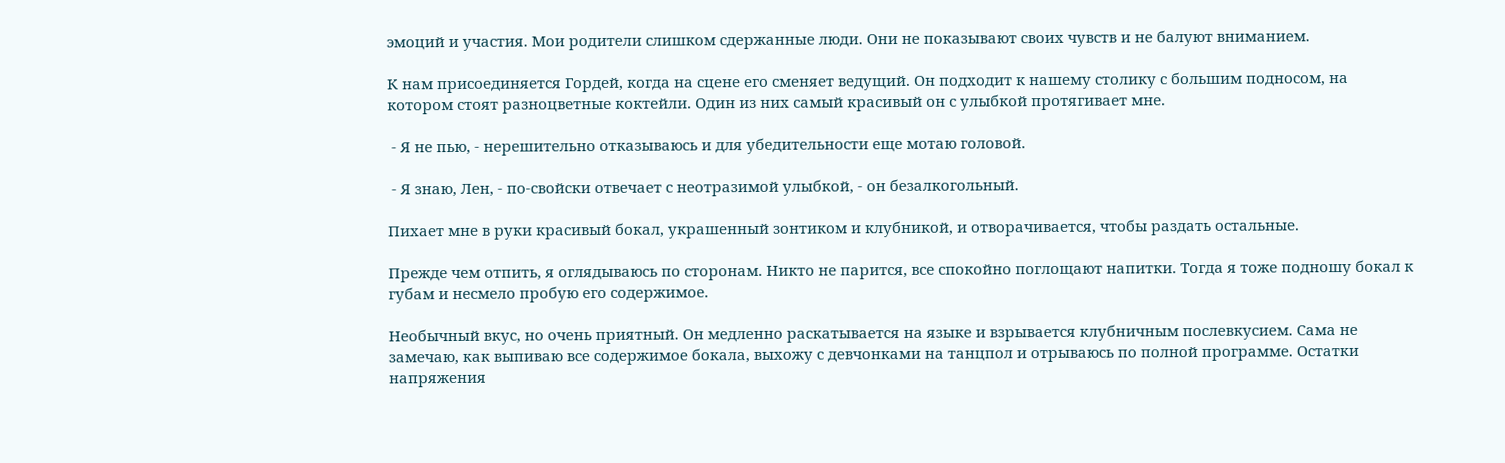эмоций и участия. Мои родители слишком сдержанные люди. Они не показывают своих чувств и не балуют вниманием.

К нам присоединяется Гордей, когда на сцене его сменяет ведущий. Он подходит к нашему столику с большим подносом, на котором стоят разноцветные коктейли. Один из них самый красивый он с улыбкой протягивает мне.

 - Я не пью, - нерешительно отказываюсь и для убедительности еще мотаю головой.

 - Я знаю, Лен, - по-свойски отвечает с неотразимой улыбкой, - он безалкогольный.

Пихает мне в руки красивый бокал, украшенный зонтиком и клубникой, и отворачивается, чтобы раздать остальные.

Прежде чем отпить, я оглядываюсь по сторонам. Никто не парится, все спокойно поглощают напитки. Тогда я тоже подношу бокал к губам и несмело пробую его содержимое.

Необычный вкус, но очень приятный. Он медленно раскатывается на языке и взрывается клубничным послевкусием. Сама не замечаю, как выпиваю все содержимое бокала, выхожу с девчонками на танцпол и отрываюсь по полной программе. Остатки напряжения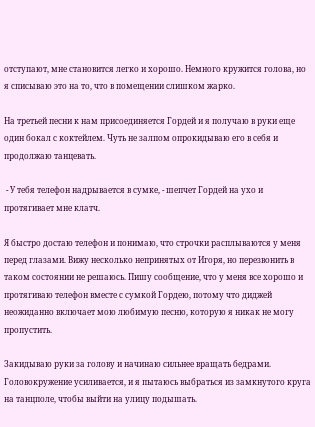отступают, мне становится легко и хорошо. Немного кружится голова, но я списываю это на то, что в помещении слишком жарко.

На третьей песни к нам присоединяется Гордей и я получаю в руки еще один бокал с коктейлем. Чуть не залпом опрокидываю его в себя и продолжаю танцевать.

 - У тебя телефон надрывается в сумке, - шепчет Гордей на ухо и протягивает мне клатч.

Я быстро достаю телефон и понимаю, что строчки расплываются у меня перед глазами. Вижу несколько непринятых от Игоря, но перезвонить в таком состоянии не решаюсь. Пишу сообщение, что у меня все хорошо и протягиваю телефон вместе с сумкой Гордею, потому что диджей неожиданно включает мою любимую песню, которую я никак не могу пропустить.

Закидываю руки за голову и начинаю сильнее вращать бедрами. Головокружение усиливается, и я пытаюсь выбраться из замкнутого круга на танцполе, чтобы выйти на улицу подышать.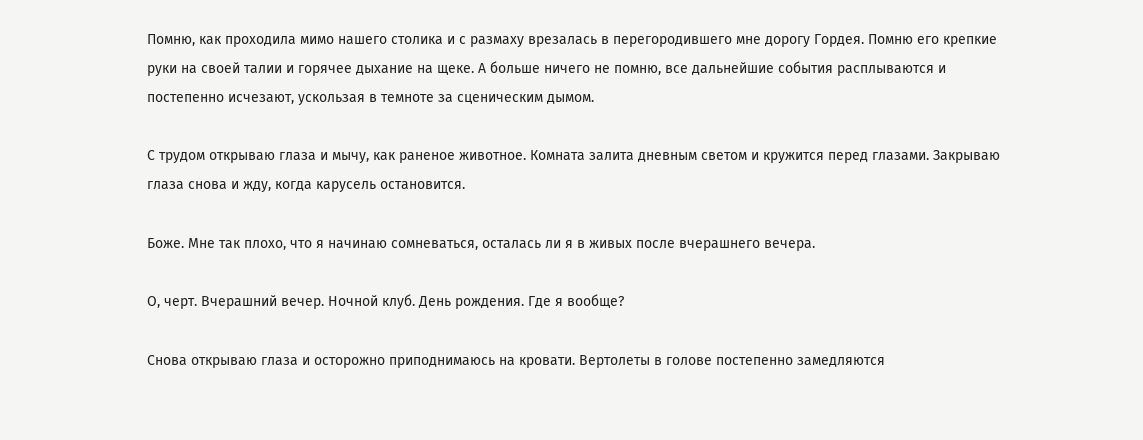Помню, как проходила мимо нашего столика и с размаху врезалась в перегородившего мне дорогу Гордея. Помню его крепкие руки на своей талии и горячее дыхание на щеке. А больше ничего не помню, все дальнейшие события расплываются и постепенно исчезают, ускользая в темноте за сценическим дымом.

С трудом открываю глаза и мычу, как раненое животное. Комната залита дневным светом и кружится перед глазами. Закрываю глаза снова и жду, когда карусель остановится.

Боже. Мне так плохо, что я начинаю сомневаться, осталась ли я в живых после вчерашнего вечера.

О, черт. Вчерашний вечер. Ночной клуб. День рождения. Где я вообще?

Снова открываю глаза и осторожно приподнимаюсь на кровати. Вертолеты в голове постепенно замедляются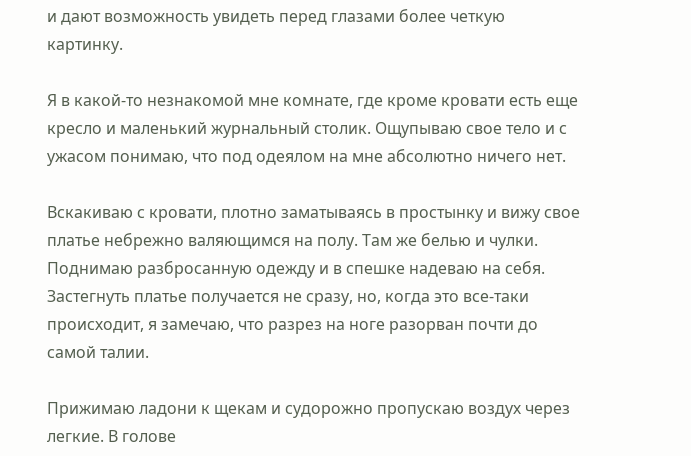и дают возможность увидеть перед глазами более четкую картинку.

Я в какой-то незнакомой мне комнате, где кроме кровати есть еще кресло и маленький журнальный столик. Ощупываю свое тело и с ужасом понимаю, что под одеялом на мне абсолютно ничего нет.

Вскакиваю с кровати, плотно заматываясь в простынку и вижу свое платье небрежно валяющимся на полу. Там же белью и чулки. Поднимаю разбросанную одежду и в спешке надеваю на себя. Застегнуть платье получается не сразу, но, когда это все-таки происходит, я замечаю, что разрез на ноге разорван почти до самой талии.

Прижимаю ладони к щекам и судорожно пропускаю воздух через легкие. В голове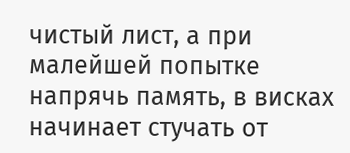чистый лист, а при малейшей попытке напрячь память, в висках начинает стучать от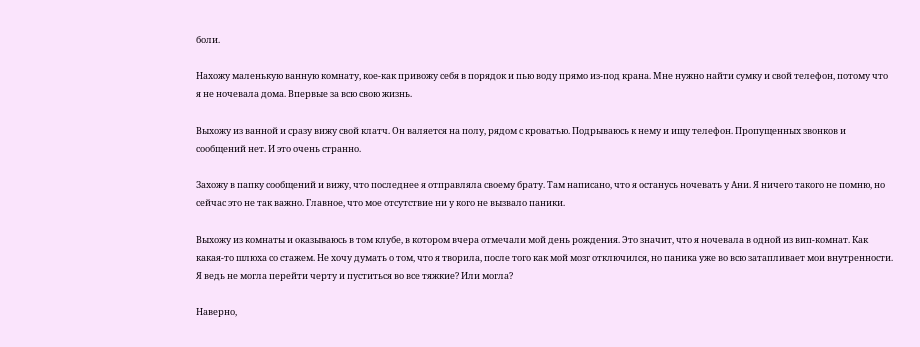боли.

Нахожу маленькую ванную комнату, кое-как привожу себя в порядок и пью воду прямо из-под крана. Мне нужно найти сумку и свой телефон, потому что я не ночевала дома. Впервые за всю свою жизнь.

Выхожу из ванной и сразу вижу свой клатч. Он валяется на полу, рядом с кроватью. Подрываюсь к нему и ищу телефон. Пропущенных звонков и сообщений нет. И это очень странно.

Захожу в папку сообщений и вижу, что последнее я отправляла своему брату. Там написано, что я останусь ночевать у Ани. Я ничего такого не помню, но сейчас это не так важно. Главное, что мое отсутствие ни у кого не вызвало паники.

Выхожу из комнаты и оказываюсь в том клубе, в котором вчера отмечали мой день рождения. Это значит, что я ночевала в одной из вип-комнат. Как какая-то шлюха со стажем. Не хочу думать о том, что я творила, после того как мой мозг отключился, но паника уже во всю затапливает мои внутренности. Я ведь не могла перейти черту и пуститься во все тяжкие? Или могла?

Наверно,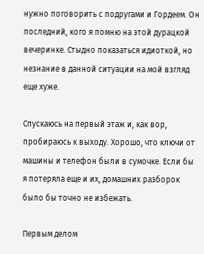нужно поговорить с подругами и Гордеем. Он последний, кого я помню на этой дурацкой вечеринке. Стыдно показаться идиоткой, но незнание в данной ситуации на мой взгляд еще хуже.

Спускаюсь на первый этаж и, как вор, пробираюсь к выходу. Хорошо, что ключи от машины и телефон были в сумочке. Если бы я потеряла еще и их, домашних разборок было бы точно не избежать.

Первым делом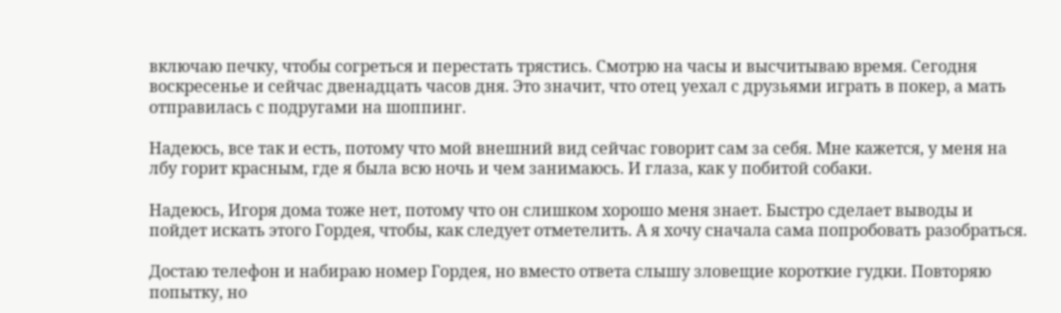включаю печку, чтобы согреться и перестать трястись. Смотрю на часы и высчитываю время. Сегодня воскресенье и сейчас двенадцать часов дня. Это значит, что отец уехал с друзьями играть в покер, а мать отправилась с подругами на шоппинг.

Надеюсь, все так и есть, потому что мой внешний вид сейчас говорит сам за себя. Мне кажется, у меня на лбу горит красным, где я была всю ночь и чем занимаюсь. И глаза, как у побитой собаки.

Надеюсь, Игоря дома тоже нет, потому что он слишком хорошо меня знает. Быстро сделает выводы и пойдет искать этого Гордея, чтобы, как следует отметелить. А я хочу сначала сама попробовать разобраться.

Достаю телефон и набираю номер Гордея, но вместо ответа слышу зловещие короткие гудки. Повторяю попытку, но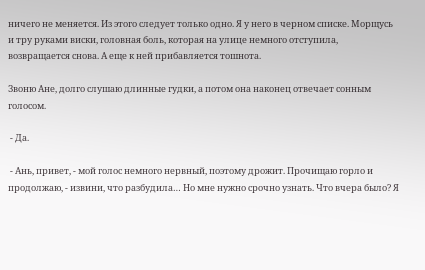ничего не меняется. Из этого следует только одно. Я у него в черном списке. Морщусь и тру руками виски, головная боль, которая на улице немного отступила, возвращается снова. А еще к ней прибавляется тошнота.

Звоню Ане, долго слушаю длинные гудки, а потом она наконец отвечает сонным голосом.

 - Да.

 - Ань, привет, - мой голос немного нервный, поэтому дрожит. Прочищаю горло и продолжаю, - извини, что разбудила… Но мне нужно срочно узнать. Что вчера было? Я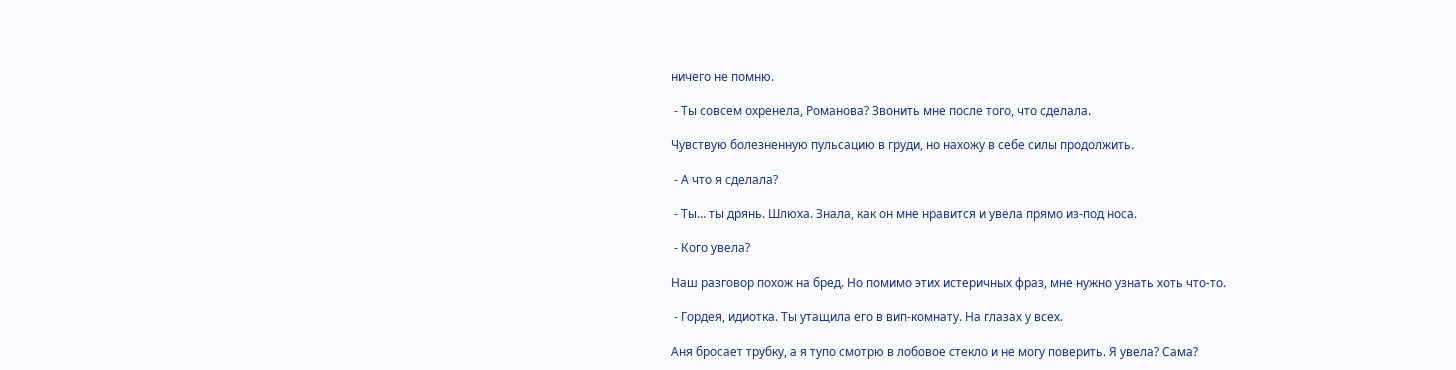ничего не помню.

 - Ты совсем охренела, Романова? Звонить мне после того, что сделала.

Чувствую болезненную пульсацию в груди, но нахожу в себе силы продолжить.

 - А что я сделала?

 - Ты… ты дрянь. Шлюха. Знала, как он мне нравится и увела прямо из-под носа.

 - Кого увела?

Наш разговор похож на бред. Но помимо этих истеричных фраз, мне нужно узнать хоть что-то.

 - Гордея, идиотка. Ты утащила его в вип-комнату. На глазах у всех.

Аня бросает трубку, а я тупо смотрю в лобовое стекло и не могу поверить. Я увела? Сама?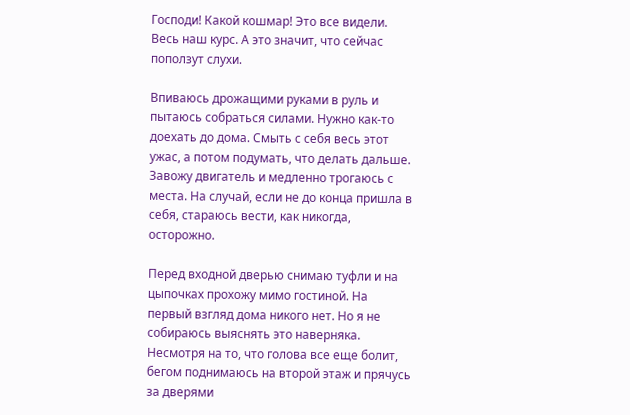Господи! Какой кошмар! Это все видели. Весь наш курс. А это значит, что сейчас поползут слухи.

Впиваюсь дрожащими руками в руль и пытаюсь собраться силами. Нужно как-то доехать до дома. Смыть с себя весь этот ужас, а потом подумать, что делать дальше. Завожу двигатель и медленно трогаюсь с места. На случай, если не до конца пришла в себя, стараюсь вести, как никогда, осторожно.

Перед входной дверью снимаю туфли и на цыпочках прохожу мимо гостиной. На первый взгляд дома никого нет. Но я не собираюсь выяснять это наверняка. Несмотря на то, что голова все еще болит, бегом поднимаюсь на второй этаж и прячусь за дверями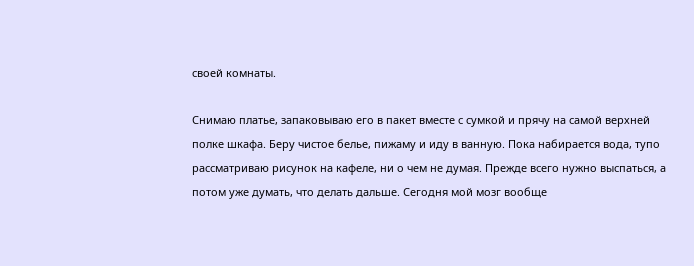своей комнаты.

Снимаю платье, запаковываю его в пакет вместе с сумкой и прячу на самой верхней полке шкафа. Беру чистое белье, пижаму и иду в ванную. Пока набирается вода, тупо рассматриваю рисунок на кафеле, ни о чем не думая. Прежде всего нужно выспаться, а потом уже думать, что делать дальше. Сегодня мой мозг вообще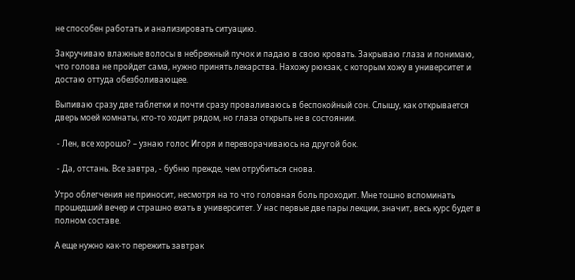не способен работать и анализировать ситуацию.

Закручиваю влажные волосы в небрежный пучок и падаю в свою кровать. Закрываю глаза и понимаю, что голова не пройдет сама, нужно принять лекарства. Нахожу рюкзак, с которым хожу в университет и достаю оттуда обезболивающее.

Выпиваю сразу две таблетки и почти сразу проваливаюсь в беспокойный сон. Слышу, как открывается дверь моей комнаты, кто-то ходит рядом, но глаза открыть не в состоянии.

 - Лен, все хорошо? – узнаю голос Игоря и переворачиваюсь на другой бок.

 - Да, отстань. Все завтра, - бубню прежде, чем отрубиться снова.

Утро облегчения не приносит, несмотря на то что головная боль проходит. Мне тошно вспоминать прошедший вечер и страшно ехать в университет. У нас первые две пары лекции, значит, весь курс будет в полном составе.

А еще нужно как-то пережить завтрак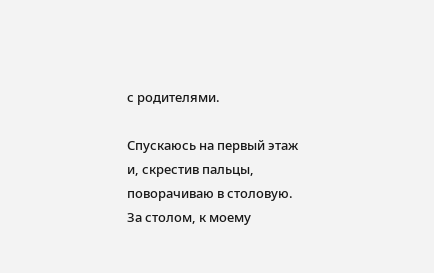с родителями.

Спускаюсь на первый этаж и, скрестив пальцы, поворачиваю в столовую. За столом, к моему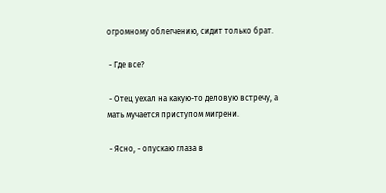огромному облегчению, сидит только брат.

 - Где все?

 - Отец уехал на какую-то деловую встречу, а мать мучается приступом мигрени.

 - Ясно, - опускаю глаза в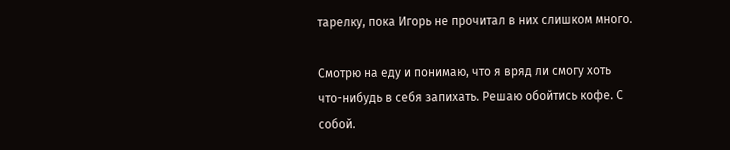тарелку, пока Игорь не прочитал в них слишком много.

Смотрю на еду и понимаю, что я вряд ли смогу хоть что-нибудь в себя запихать. Решаю обойтись кофе. С собой.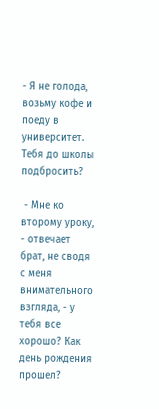- Я не голода, возьму кофе и поеду в университет. Тебя до школы подбросить?

 - Мне ко второму уроку, - отвечает брат, не сводя с меня внимательного взгляда, - у тебя все хорошо? Как день рождения прошел?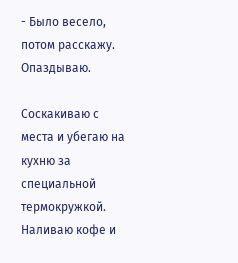- Было весело, потом расскажу. Опаздываю.

Соскакиваю с места и убегаю на кухню за специальной термокружкой. Наливаю кофе и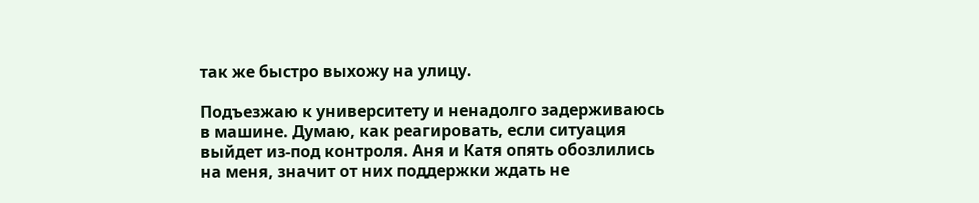так же быстро выхожу на улицу.

Подъезжаю к университету и ненадолго задерживаюсь в машине. Думаю, как реагировать, если ситуация выйдет из-под контроля. Аня и Катя опять обозлились на меня, значит от них поддержки ждать не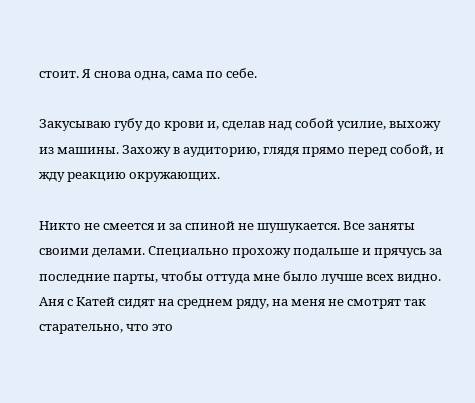стоит. Я снова одна, сама по себе.

Закусываю губу до крови и, сделав над собой усилие, выхожу из машины. Захожу в аудиторию, глядя прямо перед собой, и жду реакцию окружающих.

Никто не смеется и за спиной не шушукается. Все заняты своими делами. Специально прохожу подальше и прячусь за последние парты, чтобы оттуда мне было лучше всех видно. Аня с Катей сидят на среднем ряду, на меня не смотрят так старательно, что это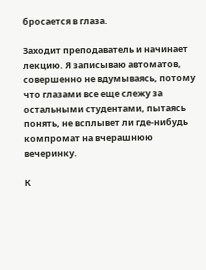бросается в глаза.

Заходит преподаватель и начинает лекцию. Я записываю автоматов, совершенно не вдумываясь, потому что глазами все еще слежу за остальными студентами, пытаясь понять, не всплывет ли где-нибудь компромат на вчерашнюю вечеринку.

К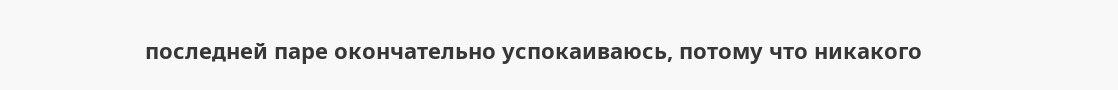последней паре окончательно успокаиваюсь, потому что никакого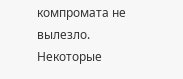компромата не вылезло. Некоторые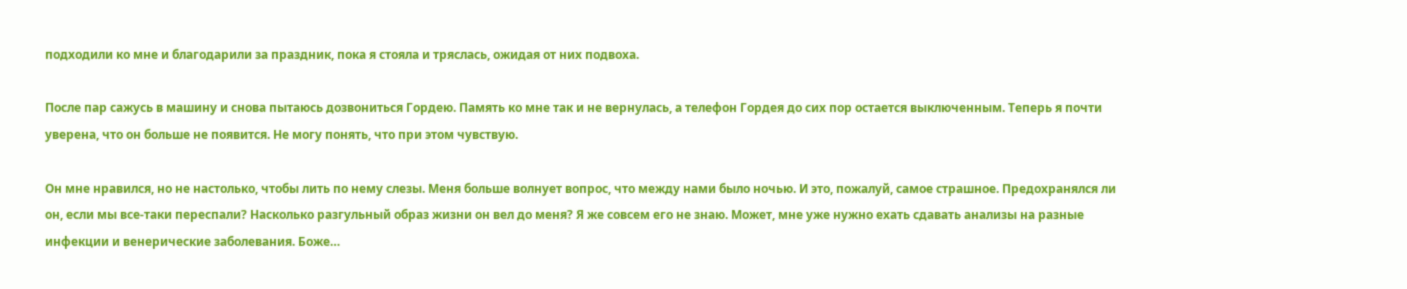подходили ко мне и благодарили за праздник, пока я стояла и тряслась, ожидая от них подвоха.

После пар сажусь в машину и снова пытаюсь дозвониться Гордею. Память ко мне так и не вернулась, а телефон Гордея до сих пор остается выключенным. Теперь я почти уверена, что он больше не появится. Не могу понять, что при этом чувствую.

Он мне нравился, но не настолько, чтобы лить по нему слезы. Меня больше волнует вопрос, что между нами было ночью. И это, пожалуй, самое страшное. Предохранялся ли он, если мы все-таки переспали? Насколько разгульный образ жизни он вел до меня? Я же совсем его не знаю. Может, мне уже нужно ехать сдавать анализы на разные инфекции и венерические заболевания. Боже…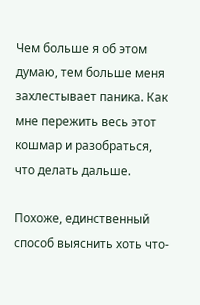Чем больше я об этом думаю, тем больше меня захлестывает паника. Как мне пережить весь этот кошмар и разобраться, что делать дальше.

Похоже, единственный способ выяснить хоть что-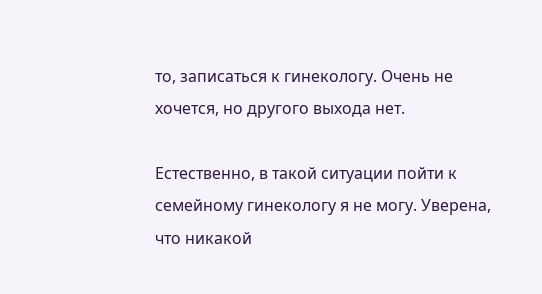то, записаться к гинекологу. Очень не хочется, но другого выхода нет.

Естественно, в такой ситуации пойти к семейному гинекологу я не могу. Уверена, что никакой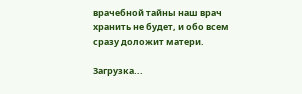врачебной тайны наш врач хранить не будет, и обо всем сразу доложит матери.

Загрузка...